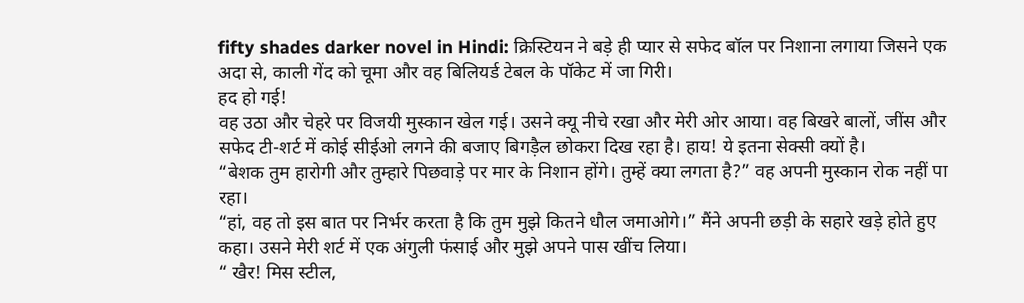fifty shades darker novel in Hindi: क्रिस्टियन ने बड़े ही प्यार से सफेद बॉल पर निशाना लगाया जिसने एक अदा से, काली गेंद को चूमा और वह बिलियर्ड टेबल के पॉकेट में जा गिरी।
हद हो गई!
वह उठा और चेहरे पर विजयी मुस्कान खेल गई। उसने क्यू नीचे रखा और मेरी ओर आया। वह बिखरे बालों, जींस और सफेद टी-शर्ट में कोई सीईओ लगने की बजाए बिगड़ैल छोकरा दिख रहा है। हाय! ये इतना सेक्सी क्यों है।
“बेशक तुम हारोगी और तुम्हारे पिछवाड़े पर मार के निशान होंगे। तुम्हें क्या लगता है?” वह अपनी मुस्कान रोक नहीं पा रहा।
“हां, वह तो इस बात पर निर्भर करता है कि तुम मुझे कितने धौल जमाओगे।” मैंने अपनी छड़ी के सहारे खड़े होते हुए कहा। उसने मेरी शर्ट में एक अंगुली फंसाई और मुझे अपने पास खींच लिया।
“ खैर! मिस स्टील,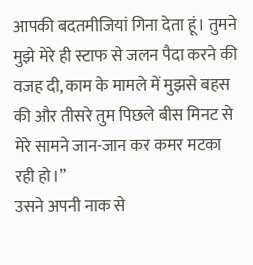आपकी बदतमीजियां गिना देता हूं। तुमने मुझे मेरे ही स्टाफ से जलन पैदा करने की वजह दी, काम के मामले में मुझसे बहस की और तीसरे तुम पिछले बीस मिनट से मेरे सामने जान-जान कर कमर मटका रही हो।”
उसने अपनी नाक से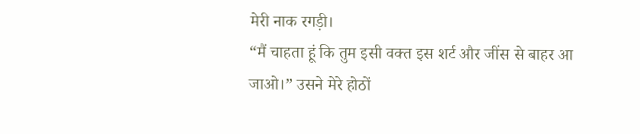मेरी नाक रगड़ी।
“मैं चाहता हूं कि तुम इसी वक्त इस शर्ट और जींस से बाहर आ जाओ।” उसने मेरे होठों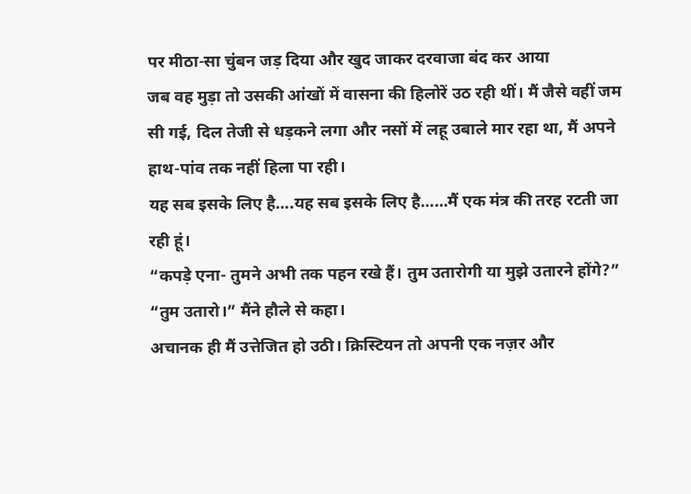पर मीठा-सा चुंबन जड़ दिया और खुद जाकर दरवाजा बंद कर आया
जब वह मुड़ा तो उसकी आंखों में वासना की हिलोरें उठ रही थीं। मैं जैसे वहीं जम सी गई, दिल तेजी से धड़कने लगा और नसों में लहू उबाले मार रहा था, मैं अपने हाथ-पांव तक नहीं हिला पा रही।
यह सब इसके लिए है….यह सब इसके लिए है……मैं एक मंत्र की तरह रटती जा रही हूं।
“कपड़े एना- तुमने अभी तक पहन रखे हैं। तुम उतारोगी या मुझे उतारने होंगे?”
“तुम उतारो।” मैंने हौले से कहा।
अचानक ही मैं उत्तेजित हो उठी। क्रिस्टियन तो अपनी एक नज़र और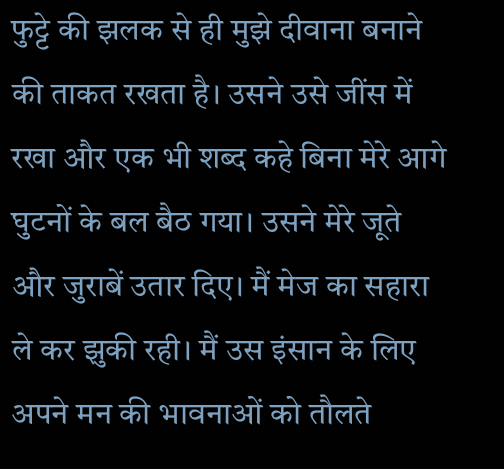फुट्टे की झलक से ही मुझे दीवाना बनाने की ताकत रखता है। उसने उसे जींस में रखा और एक भी शब्द कहे बिना मेरे आगे घुटनों के बल बैठ गया। उसने मेरे जूते और जुराबें उतार दिए। मैं मेज का सहारा ले कर झुकी रही। मैं उस इंसान के लिए अपने मन की भावनाओं को तौलते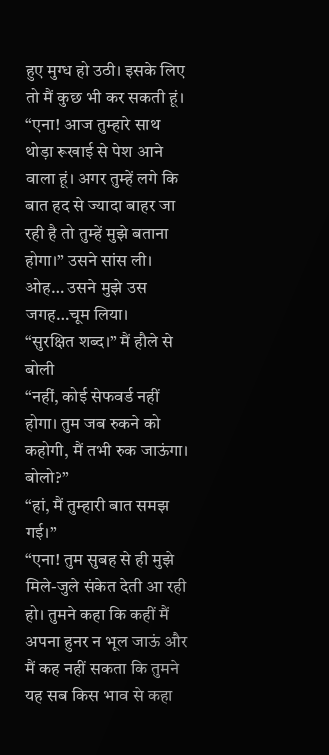हुए मुग्ध हो उठी। इसके लिए तो मैं कुछ भी कर सकती हूं।
“एना! आज तुम्हारे साथ थोड़ा रूखाई से पेश आने वाला हूं। अगर तुम्हें लगे कि बात हद से ज्यादा बाहर जा रही है तो तुम्हें मुझे बताना होगा।” उसने सांस ली।
ओह… उसने मुझे उस जगह…चूम लिया।
“सुरक्षित शब्द।” मैं हौले से बोली
“नहीं, कोई सेफवर्ड नहीं होगा। तुम जब रुकने को कहोगी, मैं तभी रुक जाऊंगा। बोलो?”
“हां, मैं तुम्हारी बात समझ गई।”
“एना! तुम सुबह से ही मुझे मिले-जुले संकेत देती आ रही हो। तुमने कहा कि कहीं मैं अपना हुनर न भूल जाऊं और मैं कह नहीं सकता कि तुमने यह सब किस भाव से कहा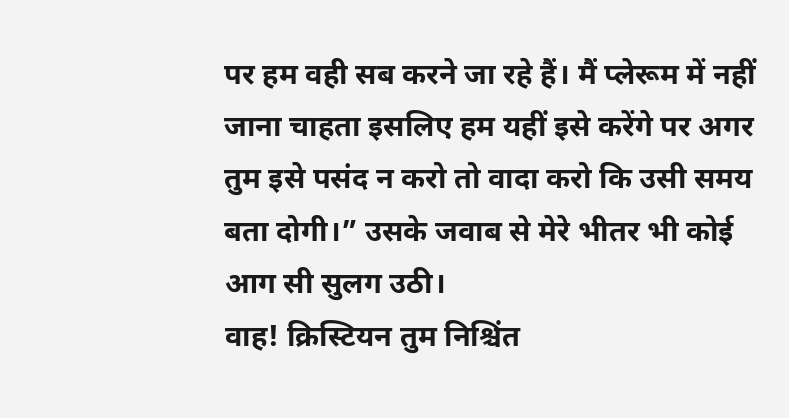पर हम वही सब करने जा रहे हैं। मैं प्लेरूम में नहीं जाना चाहता इसलिए हम यहीं इसे करेंगे पर अगर तुम इसे पसंद न करो तो वादा करो कि उसी समय बता दोगी।” उसके जवाब से मेरे भीतर भी कोई आग सी सुलग उठी।
वाह! क्रिस्टियन तुम निश्चिंत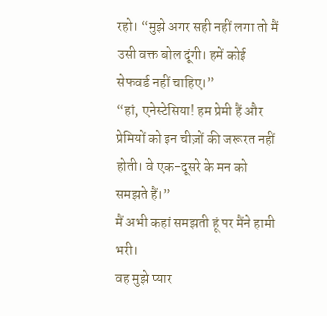रहो। “मुझे अगर सही नहीं लगा तो मैं उसी वक्त बोल दूंगी। हमें कोई सेफवर्ड नहीं चाहिए।”
“हां, एनेस्टेसिया! हम प्रेमी हैं और प्रेमियों को इन चीज़ों की जरूरत नहीं होती। वे एक-दूसरे के मन को समझते हैं।”
मैं अभी कहां समझती हूं पर मैंने हामी भरी।
वह मुझे प्यार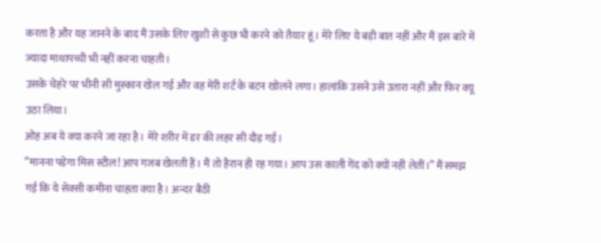करता है और यह जानने के बाद मैं उसके लिए खुशी से कुछ भी करने को तैयार हूं। मेरे लिए ये बड़ी बात नहीं और मैं इस बारे में ज्यादा माथापच्ची भी नहीं करना चाहती।
उसके चेहरे पर भीनी सी मुस्कान खेल गई और वह मेरी शर्ट के बटन खोलने लगा। हालांकि उसने उसे उतारा नहीं और फिर क्यू उठा लिया।
ओह अब ये क्या करने जा रहा है। मेरे शरीर में डर की लहर सी दौड़ गई।
“मानना पड़ेगा मिस स्टील! आप गजब खेलती हैं। मैं तो हैरान ही रह गया। आप उस काली गेंद को क्यों नहीं लेतीं।” मैं समझ गई कि ये सेक्सी कमीना चाहता क्या है। अन्दर बैठी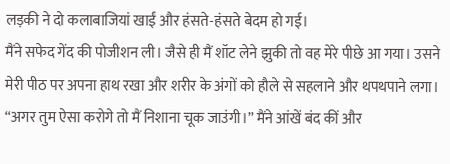लड़की ने दो कलाबाजियां खाईं और हंसते-हंसते बेदम हो गई।
मैंने सफेद गेंद की पोजीशन ली। जैसे ही मैं शॉट लेने झुकी तो वह मेरे पीछे आ गया। उसने मेरी पीठ पर अपना हाथ रखा और शरीर के अंगों को हौले से सहलाने और थपथपाने लगा।
“अगर तुम ऐसा करोगे तो मैं निशाना चूक जाउंगी।” मैंने आंखें बंद कीं और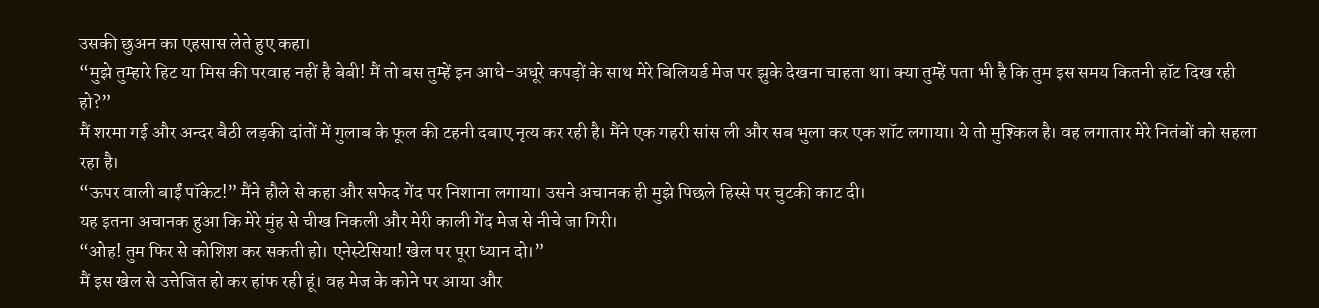उसकी छुअन का एहसास लेते हुए कहा।
“मुझे तुम्हारे हिट या मिस की परवाह नहीं है बेबी! मैं तो बस तुम्हें इन आधे-अधूरे कपड़ों के साथ मेरे बिलियर्ड मेज पर झुके देखना चाहता था। क्या तुम्हें पता भी है कि तुम इस समय कितनी हॉट दिख रही हो?”
मैं शरमा गई और अन्दर बैठी लड़की दांतों में गुलाब के फूल की टहनी दबाए नृत्य कर रही है। मैंने एक गहरी सांस ली और सब भुला कर एक शॉट लगाया। ये तो मुश्किल है। वह लगातार मेरे नितंबों को सहला रहा है।
“ऊपर वाली बाईं पॉकेट!” मैंने हौले से कहा और सफेद गेंद पर निशाना लगाया। उसने अचानक ही मुझे पिछले हिस्से पर चुटकी काट दी।
यह इतना अचानक हुआ कि मेरे मुंह से चीख निकली और मेरी काली गेंद मेज से नीचे जा गिरी।
“ओह! तुम फिर से कोशिश कर सकती हो। एनेस्टेसिया! खेल पर पूरा ध्यान दो।”
मैं इस खेल से उत्तेजित हो कर हांफ रही हूं। वह मेज के कोने पर आया और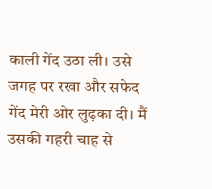काली गेंद उठा ली। उसे जगह पर रखा और सफेद गेंद मेरी ओर लुढ़का दी। मैं उसकी गहरी चाह से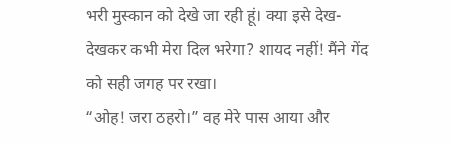भरी मुस्कान को देखे जा रही हूं। क्या इसे देख-देखकर कभी मेरा दिल भरेगा? शायद नहीं! मैंने गेंद को सही जगह पर रखा।
“ओह! जरा ठहरो।” वह मेरे पास आया और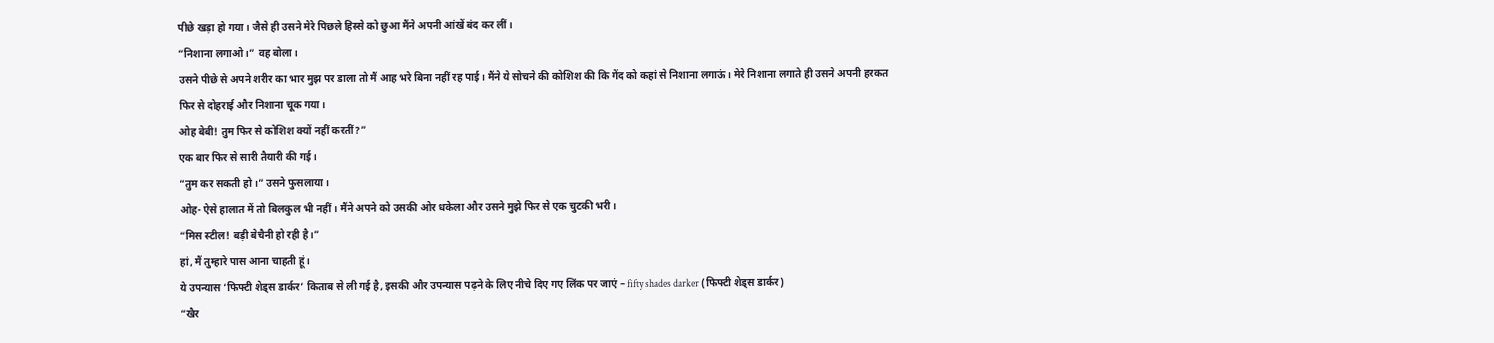पीछे खड़ा हो गया। जैसे ही उसने मेरे पिछले हिस्से को छुआ मैंने अपनी आंखें बंद कर लीं।
“निशाना लगाओ।” वह बोला।
उसने पीछे से अपने शरीर का भार मुझ पर डाला तो मैं आह भरे बिना नहीं रह पाई। मैंने ये सोचने की कोशिश की कि गेंद को कहां से निशाना लगाऊं। मेरे निशाना लगाते ही उसने अपनी हरकत फिर से दोहराई और निशाना चूक गया।
ओह बेबी! तुम फिर से कोशिश क्यों नहीं करतीं?”
एक बार फिर से सारी तैयारी की गई।
“तुम कर सकती हो।” उसने फुसलाया।
ओह- ऐसे हालात में तो बिलकुल भी नहीं। मैंने अपने को उसकी ओर धकेला और उसने मुझे फिर से एक चुटकी भरी।
“मिस स्टील! बड़ी बेचैनी हो रही है।”
हां, मैं तुम्हारे पास आना चाहती हूं।
ये उपन्यास ‘फिफ्टी शेड्स डार्कर’ किताब से ली गई है, इसकी और उपन्यास पढ़ने के लिए नीचे दिए गए लिंक पर जाएं – fifty shades darker (फिफ्टी शेड्स डार्कर)
“खैर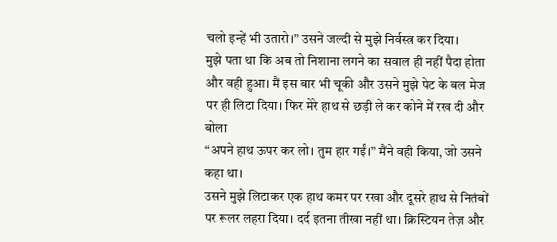चलो इन्हें भी उतारो।” उसने जल्दी से मुझे निर्वस्त्र कर दिया।
मुझे पता था कि अब तो निशाना लगने का सवाल ही नहीं पैदा होता और वही हुआ। मैं इस बार भी चूकी और उसने मुझे पेट के बल मेज पर ही लिटा दिया। फिर मेरे हाथ से छड़ी ले कर कोने में रख दी और बोला
“अपने हाथ ऊपर कर लो। तुम हार गईं।” मैंने वही किया, जो उसने कहा था।
उसने मुझे लिटाकर एक हाथ कमर पर रखा और दूसरे हाथ से नितंबों पर रूलर लहरा दिया। दर्द इतना तीखा नहीं था। क्रिस्टियन तेज़ और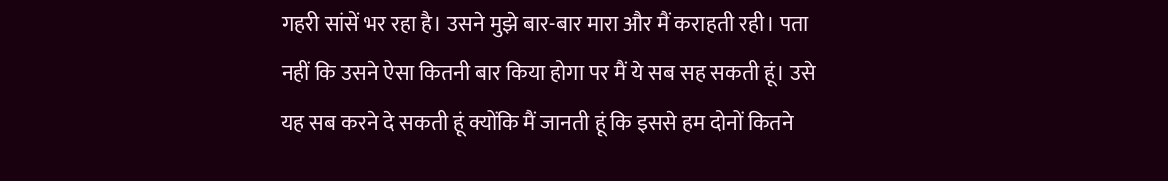गहरी सांसें भर रहा है। उसने मुझे बार-बार मारा और मैं कराहती रही। पता नहीं कि उसने ऐसा कितनी बार किया होगा पर मैं ये सब सह सकती हूं। उसे यह सब करने दे सकती हूं क्योंकि मैं जानती हूं कि इससे हम दोनों कितने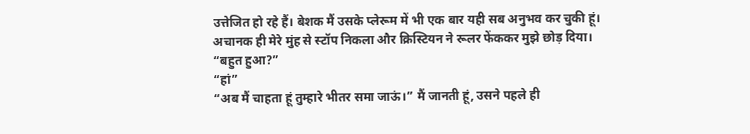उत्तेजित हो रहे हैं। बेशक मैं उसके प्लेरूम में भी एक बार यही सब अनुभव कर चुकी हूं।
अचानक ही मेरे मुंह से स्टॉप निकला और क्रिस्टियन ने रूलर फेंककर मुझे छोड़ दिया।
“बहुत हुआ?”
“हां”
“अब मैं चाहता हूं तुम्हारे भीतर समा जाऊं।” मैं जानती हूं, उसने पहले ही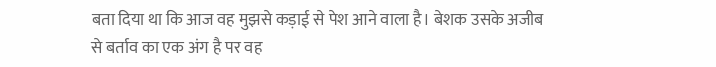बता दिया था कि आज वह मुझसे कड़ाई से पेश आने वाला है। बेशक उसके अजीब से बर्ताव का एक अंग है पर वह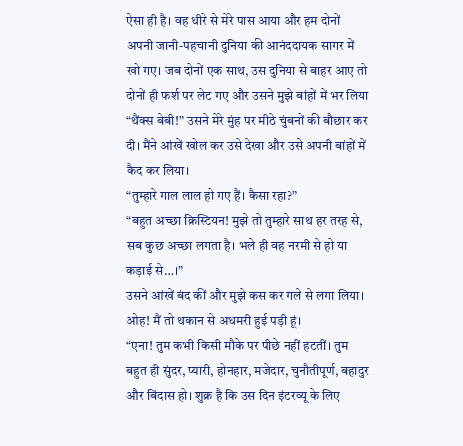ऐसा ही है। वह धीरे से मेरे पास आया और हम दोनों अपनी जानी-पहचानी दुनिया की आनंददायक सागर में खो गए। जब दोनों एक साथ, उस दुनिया से बाहर आए तो दोनों ही फर्श पर लेट गए और उसने मुझे बांहों में भर लिया
“थैंक्स बेबी!” उसने मेरे मुंह पर मीठे चुंबनों की बौछार कर दी। मैंने आंखें खोल कर उसे देखा और उसे अपनी बांहों में कैद कर लिया।
“तुम्हारे गाल लाल हो गए हैं। कैसा रहा?”
“बहुत अच्छा क्रिस्टियन! मुझे तो तुम्हारे साथ हर तरह से, सब कुछ अच्छा लगता है। भले ही वह नरमी से हो या कड़ाई से…।”
उसने आंखें बंद कीं और मुझे कस कर गले से लगा लिया।
ओह! मैं तो थकान से अधमरी हुई पड़ी हूं।
“एना! तुम कभी किसी मौके पर पीछे नहीं हटतीं। तुम बहुत ही सुंदर, प्यारी, होनहार, मजेदार, चुनौतीपूर्ण, बहादुर और बिंदास हो। शुक्र है कि उस दिन इंटरव्यू के लिए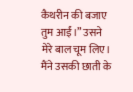कैथरीन की बजाए तुम आईं।” उसने मेरे बाल चूम लिए। मैंने उसकी छाती के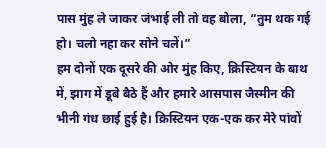पास मुंह ले जाकर जंभाई ली तो वह बोला, “तुम थक गई हो। चलो नहा कर सोने चलें।”
हम दोनों एक दूसरे की ओर मुंह किए, क्रिस्टियन के बाथ में, झाग में डूबे बैठे हैं और हमारे आसपास जैस्मीन की भीनी गंध छाई हुई है। क्रिस्टियन एक-एक कर मेरे पांवों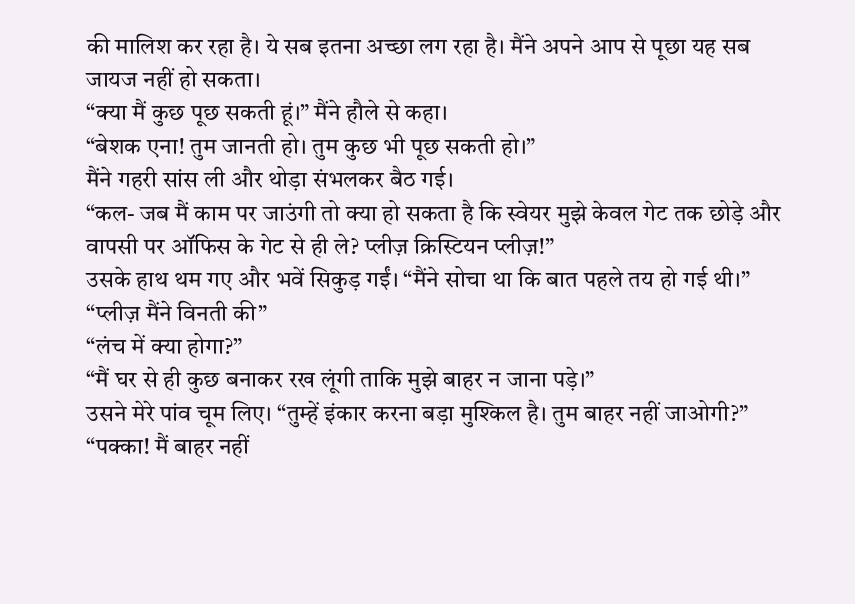की मालिश कर रहा है। ये सब इतना अच्छा लग रहा है। मैंने अपने आप से पूछा यह सब जायज नहीं हो सकता।
“क्या मैं कुछ पूछ सकती हूं।” मैंने हौले से कहा।
“बेशक एना! तुम जानती हो। तुम कुछ भी पूछ सकती हो।”
मैंने गहरी सांस ली और थोड़ा संभलकर बैठ गई।
“कल- जब मैं काम पर जाउंगी तो क्या हो सकता है कि स्वेयर मुझे केवल गेट तक छोड़े और वापसी पर ऑफिस के गेट से ही ले? प्लीज़ क्रिस्टियन प्लीज़!”
उसके हाथ थम गए और भवें सिकुड़ गईं। “मैंने सोचा था कि बात पहले तय हो गई थी।”
“प्लीज़ मैंने विनती की”
“लंच में क्या होगा?”
“मैं घर से ही कुछ बनाकर रख लूंगी ताकि मुझे बाहर न जाना पड़े।”
उसने मेरे पांव चूम लिए। “तुम्हें इंकार करना बड़ा मुश्किल है। तुम बाहर नहीं जाओगी?”
“पक्का! मैं बाहर नहीं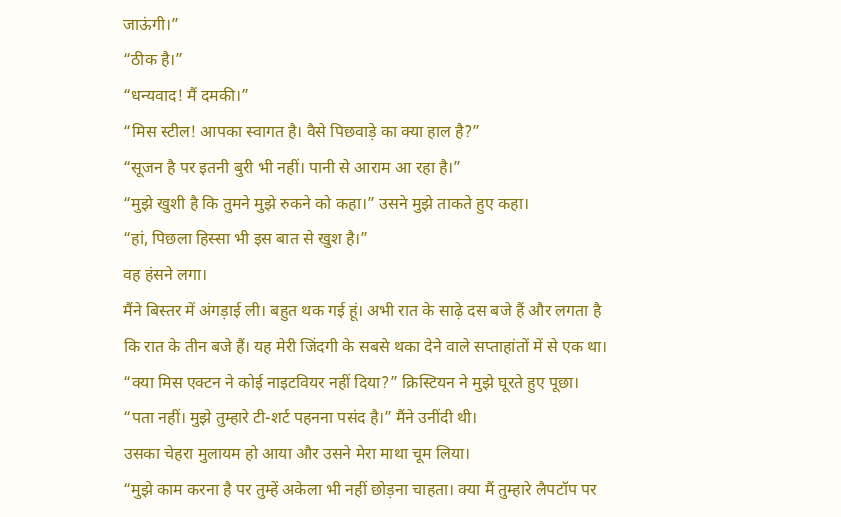जाऊंगी।”
“ठीक है।”
“धन्यवाद! मैं दमकी।”
“मिस स्टील! आपका स्वागत है। वैसे पिछवाड़े का क्या हाल है?”
“सूजन है पर इतनी बुरी भी नहीं। पानी से आराम आ रहा है।”
“मुझे खुशी है कि तुमने मुझे रुकने को कहा।” उसने मुझे ताकते हुए कहा।
“हां, पिछला हिस्सा भी इस बात से खुश है।”
वह हंसने लगा।
मैंने बिस्तर में अंगड़ाई ली। बहुत थक गई हूं। अभी रात के साढ़े दस बजे हैं और लगता है कि रात के तीन बजे हैं। यह मेरी जिंदगी के सबसे थका देने वाले सप्ताहांतों में से एक था।
“क्या मिस एक्टन ने कोई नाइटवियर नहीं दिया?” क्रिस्टियन ने मुझे घूरते हुए पूछा।
“पता नहीं। मुझे तुम्हारे टी-शर्ट पहनना पसंद है।” मैंने उनींदी थी।
उसका चेहरा मुलायम हो आया और उसने मेरा माथा चूम लिया।
“मुझे काम करना है पर तुम्हें अकेला भी नहीं छोड़ना चाहता। क्या मैं तुम्हारे लैपटॉप पर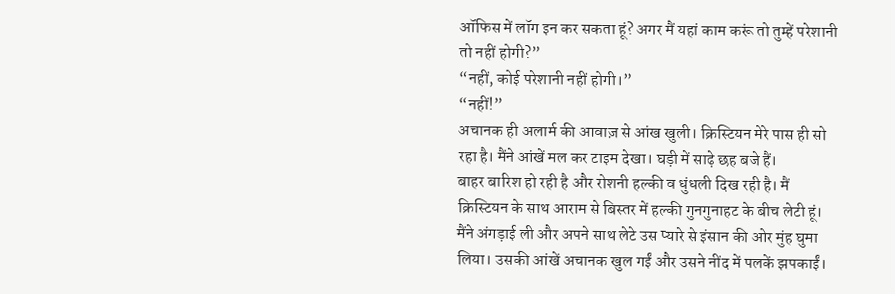ऑफिस में लॉग इन कर सकता हूं? अगर मैं यहां काम करूं तो तुम्हें परेशानी तो नहीं होगी?”
“नहीं, कोई परेशानी नहीं होगी।”
“नहीं!”
अचानक ही अलार्म की आवाज़ से आंख खुली। क्रिस्टियन मेरे पास ही सो रहा है। मैंने आंखें मल कर टाइम देखा। घड़ी में साढ़े छह बजे हैं।
बाहर बारिश हो रही है और रोशनी हल्की व धुंधली दिख रही है। मैं क्रिस्टियन के साथ आराम से बिस्तर में हल्की गुनगुनाहट के बीच लेटी हूं। मैंने अंगड़ाई ली और अपने साथ लेटे उस प्यारे से इंसान की ओर मुंह घुमा लिया। उसकी आंखें अचानक खुल गईं और उसने नींद में पलकें झपकाईं।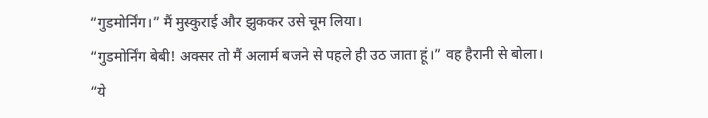“गुडमोर्निंग।” मैं मुस्कुराई और झुककर उसे चूम लिया।
“गुडमोर्निंग बेबी! अक्सर तो मैं अलार्म बजने से पहले ही उठ जाता हूं।” वह हैरानी से बोला।
“ये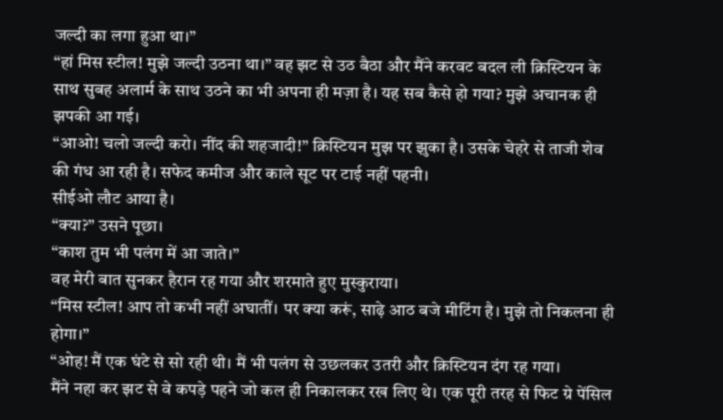जल्दी का लगा हुआ था।”
“हां मिस स्टील! मुझे जल्दी उठना था।” वह झट से उठ बैठा और मैंने करवट बदल ली क्रिस्टियन के साथ सुबह अलार्म के साथ उठने का भी अपना ही मज़ा है। यह सब कैसे हो गया? मुझे अचानक ही झपकी आ गई।
“आओ! चलो जल्दी करो। नींद की शहजादी!” क्रिस्टियन मुझ पर झुका है। उसके चेहरे से ताजी शेव की गंध आ रही है। सफेद कमीज और काले सूट पर टाई नहीं पहनी।
सीईओ लौट आया है।
“क्या?” उसने पूछा।
“काश तुम भी पलंग में आ जाते।”
वह मेरी बात सुनकर हैरान रह गया और शरमाते हुए मुस्कुराया।
“मिस स्टील! आप तो कभी नहीं अघातीं। पर क्या करूं, साढ़े आठ बजे मीटिंग है। मुझे तो निकलना ही होगा।”
“ओह! मैं एक घंटे से सो रही थी। मैं भी पलंग से उछलकर उतरी और क्रिस्टियन दंग रह गया।
मैंने नहा कर झट से वे कपड़े पहने जो कल ही निकालकर रख लिए थे। एक पूरी तरह से फिट ग्रे पेंसिल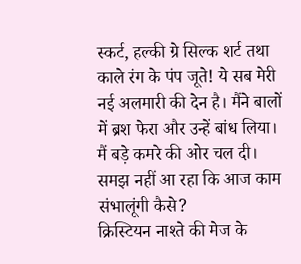स्कर्ट, हल्की ग्रे सिल्क शर्ट तथा काले रंग के पंप जूते! ये सब मेरी नई अलमारी की देन है। मैंने बालों में ब्रश फेरा और उन्हें बांध लिया। मैं बड़े कमरे की ओर चल दी। समझ नहीं आ रहा कि आज काम संभालूंगी कैसे?
क्रिस्टियन नाश्ते की मेज के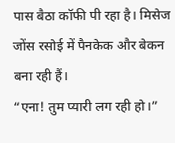पास बैठा कॉफी पी रहा है। मिसेज जोंस रसोई में पैनकेक और बेकन बना रही हैं।
“एना! तुम प्यारी लग रही हो।”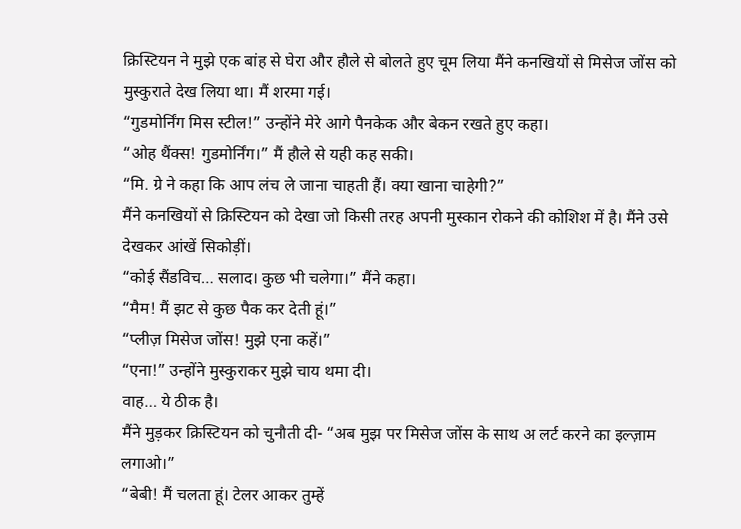क्रिस्टियन ने मुझे एक बांह से घेरा और हौले से बोलते हुए चूम लिया मैंने कनखियों से मिसेज जोंस को मुस्कुराते देख लिया था। मैं शरमा गई।
“गुडमोर्निंग मिस स्टील!” उन्होंने मेरे आगे पैनकेक और बेकन रखते हुए कहा।
“ओह थैंक्स! गुडमोर्निंग।” मैं हौले से यही कह सकी।
“मि. ग्रे ने कहा कि आप लंच ले जाना चाहती हैं। क्या खाना चाहेगी?”
मैंने कनखियों से क्रिस्टियन को देखा जो किसी तरह अपनी मुस्कान रोकने की कोशिश में है। मैंने उसे देखकर आंखें सिकोड़ीं।
“कोई सैंडविच… सलाद। कुछ भी चलेगा।” मैंने कहा।
“मैम! मैं झट से कुछ पैक कर देती हूं।”
“प्लीज़ मिसेज जोंस! मुझे एना कहें।”
“एना!” उन्होंने मुस्कुराकर मुझे चाय थमा दी।
वाह… ये ठीक है।
मैंने मुड़कर क्रिस्टियन को चुनौती दी- “अब मुझ पर मिसेज जोंस के साथ अ लर्ट करने का इल्ज़ाम लगाओ।”
“बेबी! मैं चलता हूं। टेलर आकर तुम्हें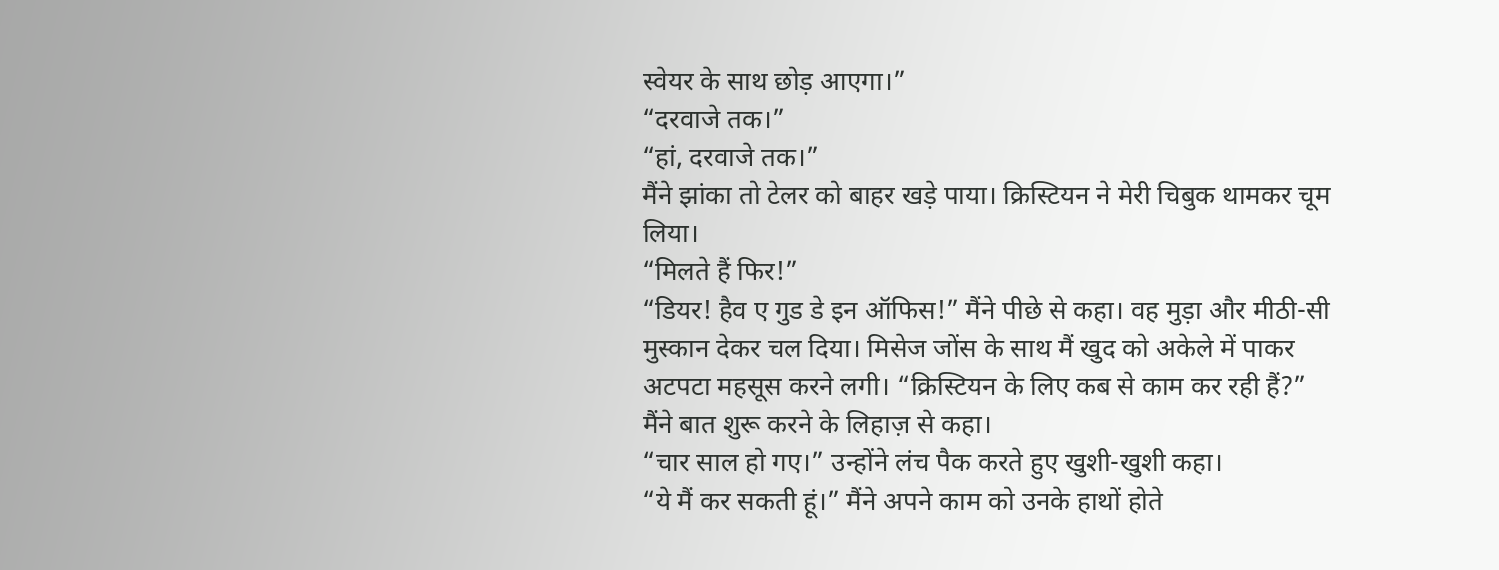स्वेयर के साथ छोड़ आएगा।”
“दरवाजे तक।”
“हां, दरवाजे तक।”
मैंने झांका तो टेलर को बाहर खड़े पाया। क्रिस्टियन ने मेरी चिबुक थामकर चूम लिया।
“मिलते हैं फिर!”
“डियर! हैव ए गुड डे इन ऑफिस!” मैंने पीछे से कहा। वह मुड़ा और मीठी-सी मुस्कान देकर चल दिया। मिसेज जोंस के साथ मैं खुद को अकेले में पाकर अटपटा महसूस करने लगी। “क्रिस्टियन के लिए कब से काम कर रही हैं?” मैंने बात शुरू करने के लिहाज़ से कहा।
“चार साल हो गए।” उन्होंने लंच पैक करते हुए खुशी-खुशी कहा।
“ये मैं कर सकती हूं।” मैंने अपने काम को उनके हाथों होते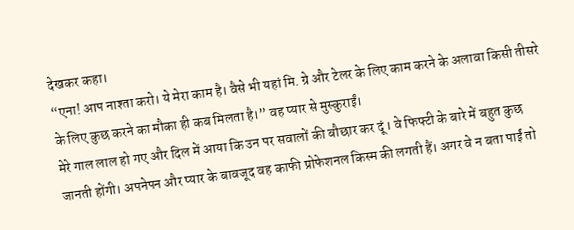देखकर कहा।
“एना! आप नाश्ता करो। ये मेरा काम है। वैसे भी यहां मि. ग्रे और टेलर के लिए काम करने के अलावा किसी तीसरे के लिए कुछ करने का मौका ही कब मिलता है।” वह प्यार से मुस्कुराईं।
मेरे गाल लाल हो गए और दिल में आया कि उन पर सवालों की बौछार कर दूं। वे फिफ्टी के बारे में बहुत कुछ जानती होंगी। अपनेपन और प्यार के बावजूद वह काफी प्रोफेशनल किस्म की लगती हैं। अगर वे न बता पाईं तो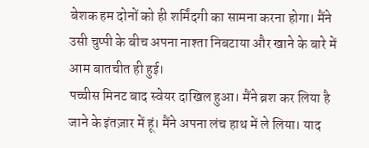बेशक हम दोनों को ही शर्मिंदगी का सामना करना होगा। मैंने उसी चुप्पी के बीच अपना नाश्ता निबटाया और खाने के बारे में आम बातचीत ही हुई।
पच्चीस मिनट बाद स्वेयर दाखिल हुआ। मैंने ब्रश कर लिया है जाने के इंतज़ार में हूं। मैंने अपना लंच हाथ में ले लिया। याद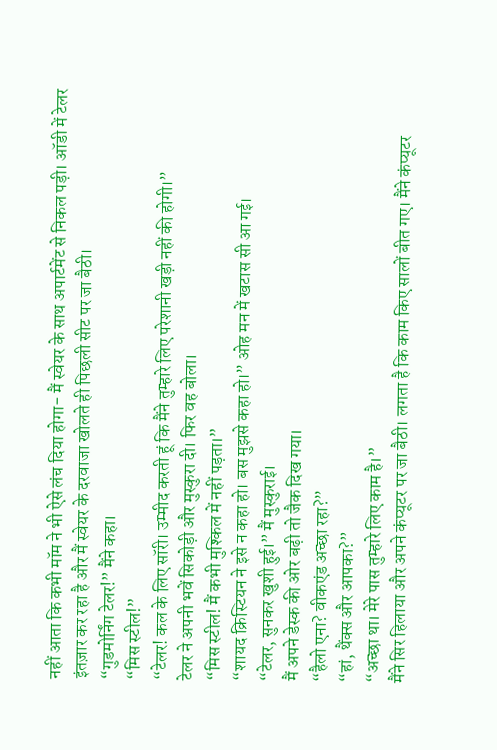नहीं आता कि कभी मॉम ने भी ऐसे लंच दिया होगा- मैं स्वेयर के साथ अपार्टमेंट से निकल पड़ी। ऑडी में टेलर इंतज़ार कर रहा है और मैं स्वेयर के दरवाजा खोलते ही पिछली सीट पर जा बैठी।
“गुडमोर्निंग टेलर!” मैंने कहा।
“मिस स्टील!”
“टेलर! कल के लिए सॉरी। उम्मीद करती हूं कि मैंने तुम्हारे लिए परेशानी खड़ी नहीं की होगी।”
टेलर ने अपनी भवें सिकोड़ी और मुस्कुरा दी। फिर वह बोला।
“मिस स्टील! मैं कभी मुश्किल में नहीं पड़ता।”
“शायद क्रिस्टियन ने इसे न कहा हो। बस मुझसे कहा हो।” ओह मन में खटास सी आ गई।
“टेलर, सुनकर खुशी हुई।” मैं मुस्कुराई।
मैं अपने डेस्क की ओर बढ़ी तो जैक दिख गया।
“हैलो एना? वीकएंड अच्छा रहा?”
“हां, थैंक्स और आपका?”
“अच्छा था। मेरे पास तुम्हारे लिए काम है।”
मैंने सिर हिलाया और अपने कंप्यूटर पर जा बैठी। लगता है कि काम किए सालों बीत गए। मैंने कंप्यूटर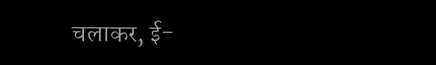चलाकर, ई-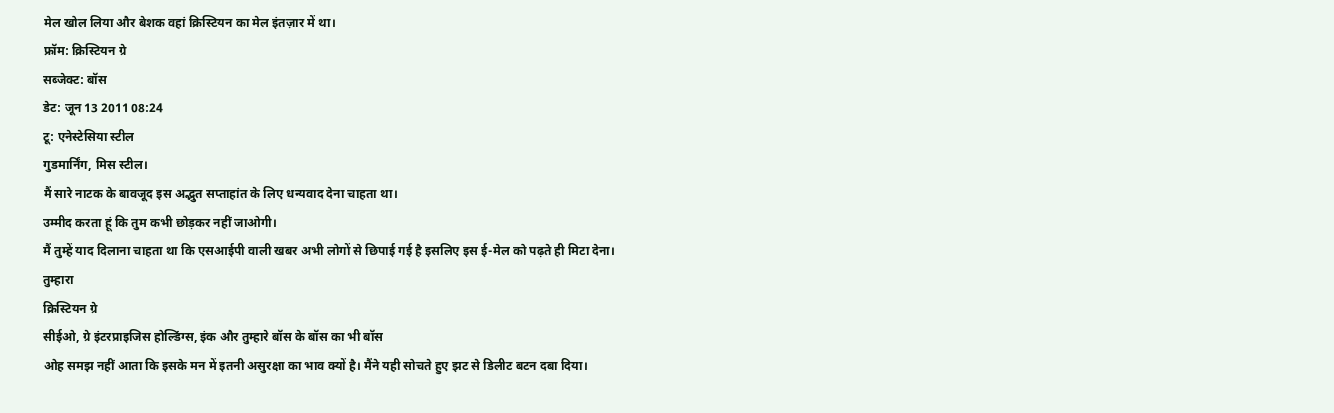मेल खोल लिया और बेशक वहां क्रिस्टियन का मेल इंतज़ार में था।
फ्रॉम: क्रिस्टियन ग्रे
सब्जेक्ट: बॉस
डेट: जून 13 2011 08:24
टू: एनेस्टेसिया स्टील
गुडमार्निंग, मिस स्टील।
मैं सारे नाटक के बावजूद इस अद्भुत सप्ताहांत के लिए धन्यवाद देना चाहता था।
उम्मीद करता हूं कि तुम कभी छोड़कर नहीं जाओगी।
मैं तुम्हें याद दिलाना चाहता था कि एसआईपी वाली खबर अभी लोगों से छिपाई गई है इसलिए इस ई-मेल को पढ़ते ही मिटा देना।
तुम्हारा
क्रिस्टियन ग्रे
सीईओ, ग्रे इंटरप्राइजिस होल्डिंग्स, इंक और तुम्हारे बॉस के बॉस का भी बॉस
ओह समझ नहीं आता कि इसके मन में इतनी असुरक्षा का भाव क्यों है। मैंने यही सोचते हुए झट से डिलीट बटन दबा दिया।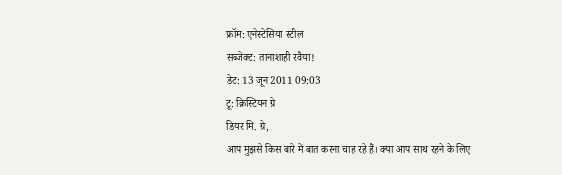फ्रॉम: एनेस्टेसिया स्टील
सब्जेक्ट: तानाशाही रवैया!
डेट: 13 जून 2011 09:03
टू: क्रिस्टियन ग्रे
डियर मि. ग्रे,
आप मुझसे किस बारे में बात करना चाह रहे हैं। क्या आप साथ रहने के लिए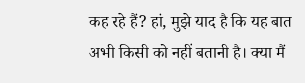कह रहे हैं? हां, मुझे याद है कि यह बात अभी किसी को नहीं बतानी है। क्या मैं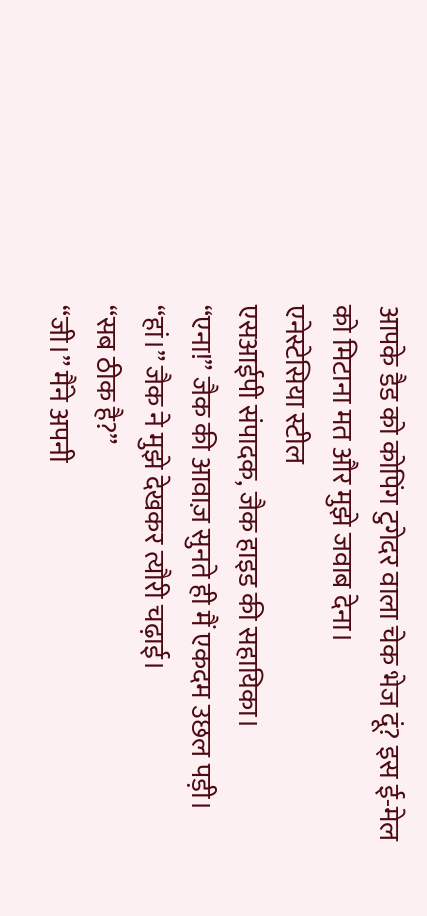आपके डैड को कोपिंग टुगेदर वाला चेक भेज दूं? इस ई-मेल को मिटाना मत और मुझे जवाब देना।
एनेस्टेसिया स्टील
एसआईपी संपादक, जैक हाइड की सहायिका।
“एना!” जैक की आवाज़ सुनते ही मैं एकदम उछल पड़ी।
“हां।” जैक ने मुझे देखकर त्यौरी चढ़ाई।
“सब ठीक है?”
“जी।” मैंने अपनी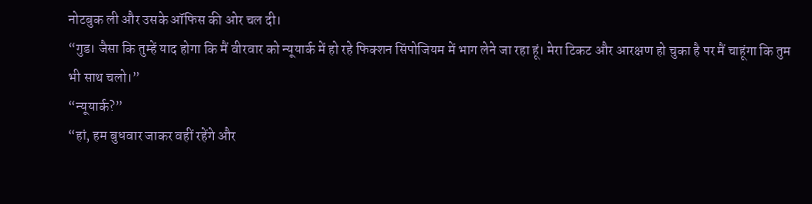नोटबुक ली और उसके ऑफिस की ओर चल दी।
“गुड। जैसा कि तुम्हें याद होगा कि मैं वीरवार को न्यूयार्क में हो रहे फिक्शन सिंपोजियम में भाग लेने जा रहा हूं। मेरा टिकट और आरक्षण हो चुका है पर मैं चाहूंगा कि तुम भी साथ चलो।”
“न्यूयार्क?”
“हां, हम बुधवार जाकर वहीं रहेंगे और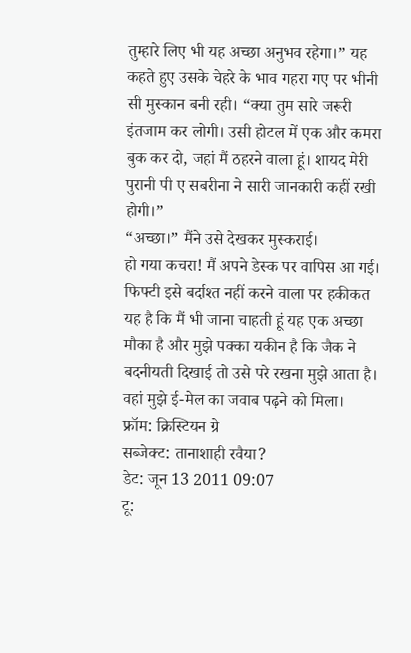तुम्हारे लिए भी यह अच्छा अनुभव रहेगा।” यह कहते हुए उसके चेहरे के भाव गहरा गए पर भीनी सी मुस्कान बनी रही। “क्या तुम सारे जरूरी इंतजाम कर लोगी। उसी होटल में एक और कमरा बुक कर दो, जहां मैं ठहरने वाला हूं। शायद मेरी पुरानी पी ए सबरीना ने सारी जानकारी कहीं रखी होगी।”
“अच्छा।” मैंने उसे देखकर मुस्कराई।
हो गया कचरा! मैं अपने डेस्क पर वापिस आ गई। फिफ्टी इसे बर्दाश्त नहीं करने वाला पर हकीकत यह है कि मैं भी जाना चाहती हूं यह एक अच्छा मौका है और मुझे पक्का यकीन है कि जैक ने बदनीयती दिखाई तो उसे परे रखना मुझे आता है। वहां मुझे ई-मेल का जवाब पढ़ने को मिला।
फ्रॉम: क्रिस्टियन ग्रे
सब्जेक्ट: तानाशाही रवैया?
डेट: जून 13 2011 09:07
टू: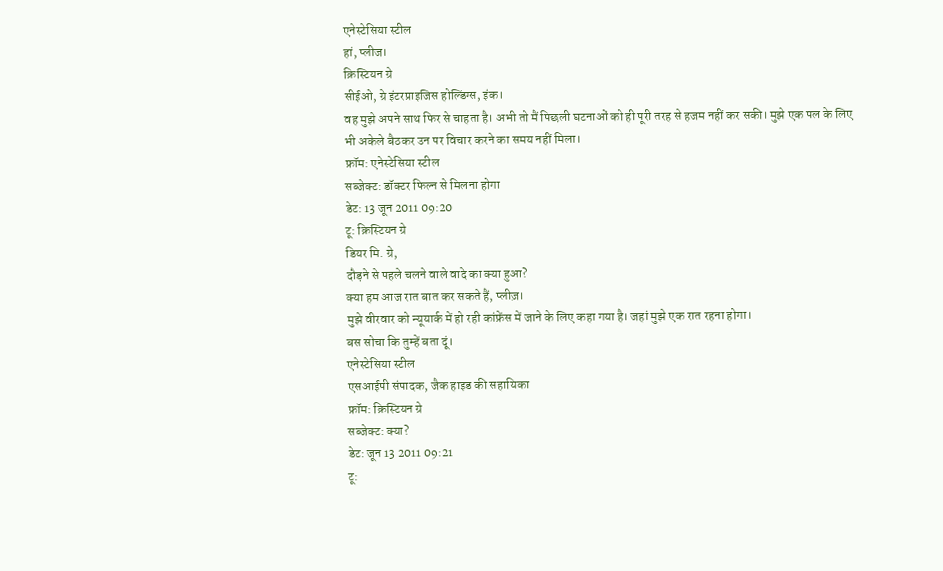एनेस्टेसिया स्टील
हां, प्लीज।
क्रिस्टियन ग्रे
सीईओ, ग्रे इंटरप्राइजिस होल्डिंग्स, इंक।
वह मुझे अपने साथ फिर से चाहता है। अभी तो मैं पिछली घटनाओं को ही पूरी तरह से हजम नहीं कर सकी। मुझे एक पल के लिए भी अकेले बैठकर उन पर विचार करने का समय नहीं मिला।
फ्रॉम: एनेस्टेसिया स्टील
सब्जेक्ट: डॉक्टर फिल्न से मिलना होगा
डेट: 13 जून 2011 09:20
टू: क्रिस्टियन ग्रे
डियर मि. ग्रे,
दौड़ने से पहले चलने वाले वादे का क्या हुआ?
क्या हम आज रात बात कर सकते हैं, प्लीज़।
मुझे वीरवार को न्यूयार्क में हो रही कांफ्रेंस में जाने के लिए कहा गया है। जहां मुझे एक रात रहना होगा।
बस सोचा कि तुम्हें बता दूं।
एनेस्टेसिया स्टील
एसआईपी संपादक, जैक हाइड की सहायिका
फ्रॉम: क्रिस्टियन ग्रे
सब्जेक्ट: क्या?
डेट: जून 13 2011 09:21
टू: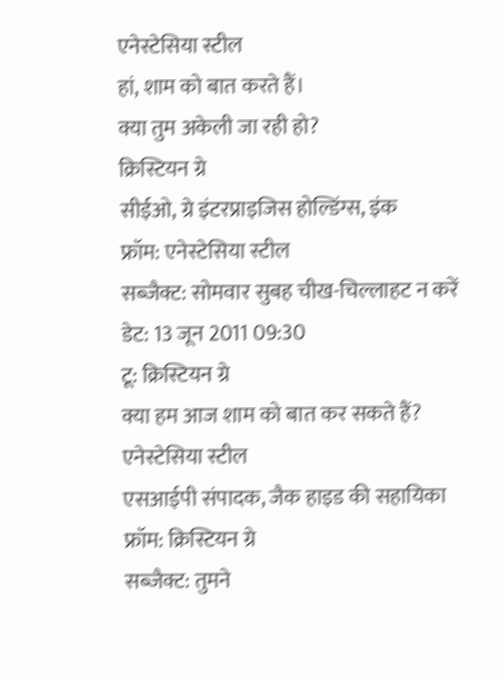एनेस्टेसिया स्टील
हां, शाम को बात करते हैं।
क्या तुम अकेली जा रही हो?
क्रिस्टियन ग्रे
सीईओ, ग्रे इंटरप्राइजिस होल्डिंग्स, इंक
फ्रॉम: एनेस्टेसिया स्टील
सब्जैक्ट: सोमवार सुबह चीख-चिल्लाहट न करें
डेट: 13 जून 2011 09:30
टू: क्रिस्टियन ग्रे
क्या हम आज शाम को बात कर सकते हैं?
एनेस्टेसिया स्टील
एसआईपी संपादक, जैक हाइड की सहायिका
फ्रॉम: क्रिस्टियन ग्रे
सब्जैक्ट: तुमने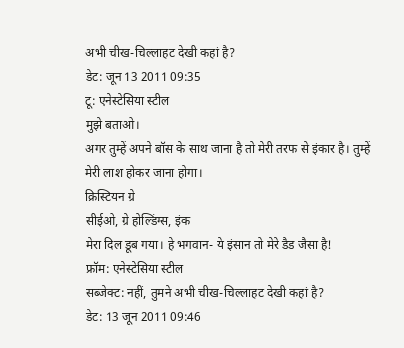अभी चीख-चिल्लाहट देखी कहां है?
डेट: जून 13 2011 09:35
टू: एनेस्टेसिया स्टील
मुझे बताओ।
अगर तुम्हें अपने बॉस के साथ जाना है तो मेरी तरफ से इंकार है। तुम्हें मेरी लाश होकर जाना होगा।
क्रिस्टियन ग्रे
सीईओ, ग्रे होल्डिंग्स, इंक
मेरा दिल डूब गया। हे भगवान- ये इंसान तो मेरे डैड जैसा है!
फ्रॉम: एनेस्टेसिया स्टील
सब्जेक्ट: नहीं, तुमने अभी चीख-चिल्लाहट देखी कहां है?
डेट: 13 जून 2011 09:46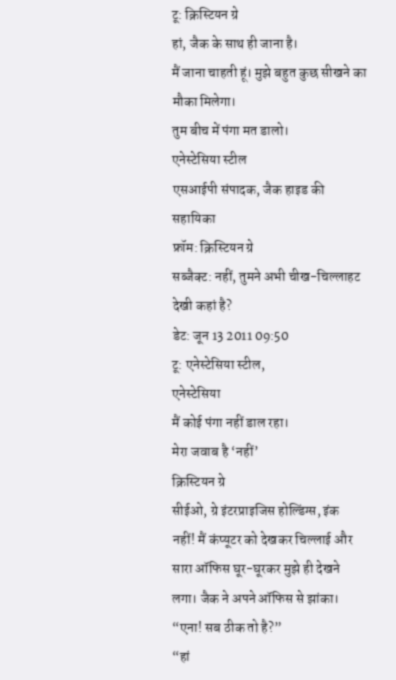टू: क्रिस्टियन ग्रे
हां, जैक के साथ ही जाना है।
मैं जाना चाहती हूं। मुझे बहुत कुछ सीखने का मौका मिलेगा।
तुम बीच में पंगा मत डालो।
एनेस्टेसिया स्टील
एसआईपी संपादक, जैक हाइड की सहायिका
फ्रॉम: क्रिस्टियन ग्रे
सब्जैक्ट: नहीं, तुमने अभी चीख-चिल्लाहट देखी कहां है?
डेट: जून 13 2011 09:50
टू: एनेस्टेसिया स्टील,
एनेस्टेसिया
मैं कोई पंगा नहीं डाल रहा।
मेरा जवाब है ‘नहीं’
क्रिस्टियन ग्रे
सीईओ, ग्रे इंटरप्राइजिस होल्डिंग्स, इंक
नहीं! मैं कंप्यूटर को देखकर चिल्लाई और सारा ऑफिस घूर-घूरकर मुझे ही देखने लगा। जैक ने अपने ऑफिस से झांका।
“एना! सब ठीक तो है?”
“हां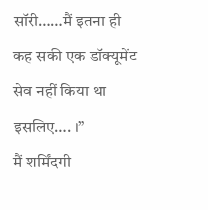सॉरी……मैं इतना ही कह सकी एक डॉक्यूमेंट सेव नहीं किया था इसलिए…. ।”
मैं शर्मिंदगी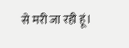से मरी जा रही हूं।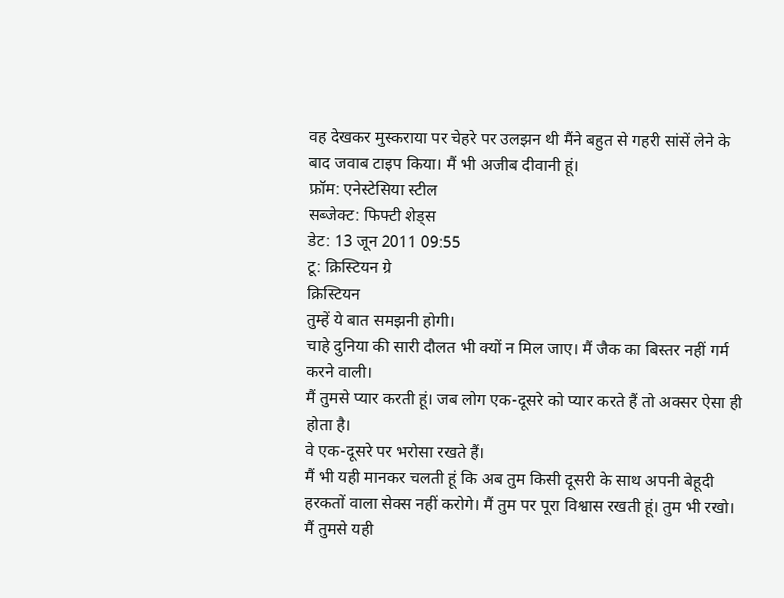वह देखकर मुस्कराया पर चेहरे पर उलझन थी मैंने बहुत से गहरी सांसें लेने के बाद जवाब टाइप किया। मैं भी अजीब दीवानी हूं।
फ्रॉम: एनेस्टेसिया स्टील
सब्जेक्ट: फिफ्टी शेड्स
डेट: 13 जून 2011 09:55
टू: क्रिस्टियन ग्रे
क्रिस्टियन
तुम्हें ये बात समझनी होगी।
चाहे दुनिया की सारी दौलत भी क्यों न मिल जाए। मैं जैक का बिस्तर नहीं गर्म करने वाली।
मैं तुमसे प्यार करती हूं। जब लोग एक-दूसरे को प्यार करते हैं तो अक्सर ऐसा ही होता है।
वे एक-दूसरे पर भरोसा रखते हैं।
मैं भी यही मानकर चलती हूं कि अब तुम किसी दूसरी के साथ अपनी बेहूदी हरकतों वाला सेक्स नहीं करोगे। मैं तुम पर पूरा विश्वास रखती हूं। तुम भी रखो।
मैं तुमसे यही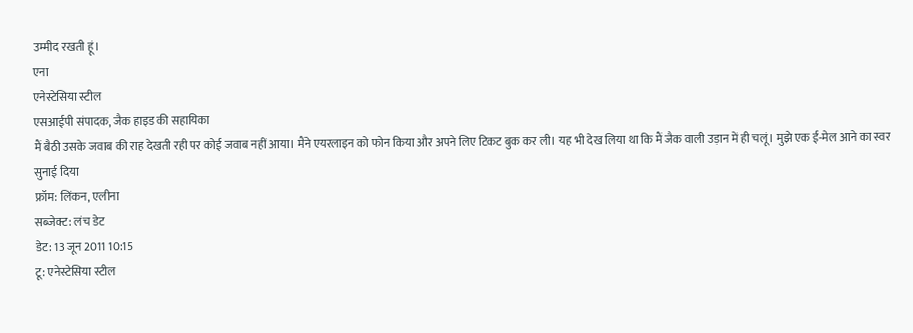उम्मीद रखती हूं।
एना
एनेस्टेसिया स्टील
एसआईपी संपादक, जैक हाइड की सहायिका
मैं बैठी उसके जवाब की राह देखती रही पर कोई जवाब नहीं आया। मैंने एयरलाइन को फोन किया और अपने लिए टिकट बुक कर ली। यह भी देख लिया था कि मैं जैक वाली उड़ान में ही चलूं। मुझे एक ई-मेल आने का स्वर सुनाई दिया
फ्रॉम: लिंकन, एलीना
सब्जेक्ट: लंच डेट
डेट: 13 जून 2011 10:15
टू: एनेस्टेसिया स्टील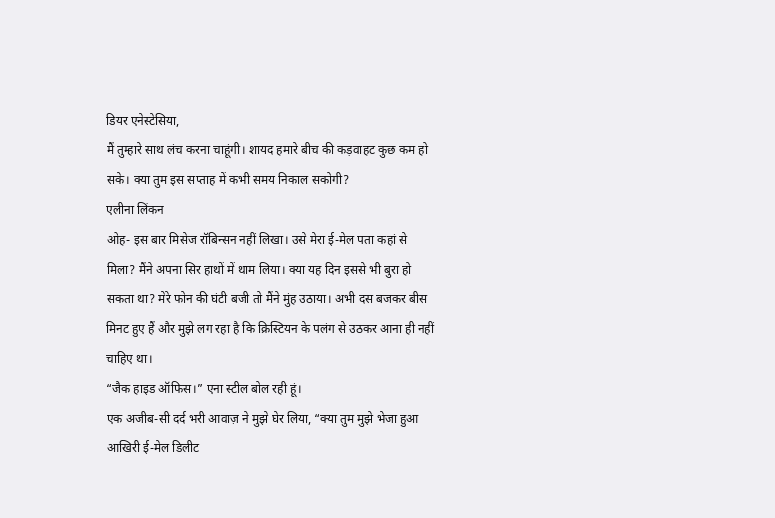डियर एनेस्टेसिया,
मैं तुम्हारे साथ लंच करना चाहूंगी। शायद हमारे बीच की कड़वाहट कुछ कम हो सके। क्या तुम इस सप्ताह में कभी समय निकाल सकोगी?
एलीना लिंकन
ओह- इस बार मिसेज रॉबिन्सन नहीं लिखा। उसे मेरा ई-मेल पता कहां से मिला? मैंने अपना सिर हाथों में थाम लिया। क्या यह दिन इससे भी बुरा हो सकता था? मेरे फोन की घंटी बजी तो मैंने मुंह उठाया। अभी दस बजकर बीस मिनट हुए हैं और मुझे लग रहा है कि क्रिस्टियन के पलंग से उठकर आना ही नहीं चाहिए था।
“जैक हाइड ऑफिस।” एना स्टील बोल रही हूं।
एक अजीब-सी दर्द भरी आवाज़ ने मुझे घेर लिया, “क्या तुम मुझे भेजा हुआ आखिरी ई-मेल डिलीट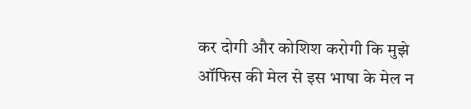कर दोगी और कोशिश करोगी कि मुझे ऑफिस की मेल से इस भाषा के मेल न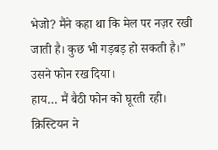भेजो? मैंने कहा था कि मेल पर नज़र रखी जाती है। कुछ भी गड़बड़ हो सकती है।” उसने फोन रख दिया।
हाय… मैं बैठी फोन को घूरती रही। क्रिस्टियन ने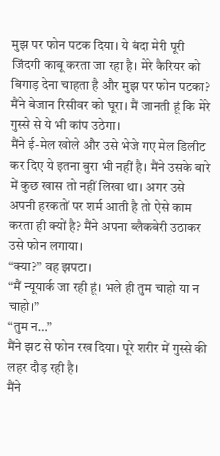मुझ पर फोन पटक दिया। ये बंदा मेरी पूरी जिंदगी काबू करता जा रहा है। मेरे कैरियर को बिगाड़ देना चाहता है और मुझ पर फोन पटका? मैंने बेजान रिसीवर को घूरा। मैं जानती हूं कि मेरे गुस्से से ये भी कांप उठेगा।
मैंने ई-मेल खोले और उसे भेजे गए मेल डिलीट कर दिए ये इतना बुरा भी नहीं है। मैंने उसके बारे में कुछ खास तो नहीं लिखा था। अगर उसे अपनी हरकतों पर शर्म आती है तो ऐसे काम करता ही क्यों है? मैंने अपना ब्लैकबेरी उठाकर उसे फोन लगाया।
“क्या?” वह झपटा।
“मैं न्यूयार्क जा रही हूं। भले ही तुम चाहो या न चाहो।”
“तुम न…”
मैंने झट से फोन रख दिया। पूरे शरीर में गुस्से की लहर दौड़ रही है।
मैंने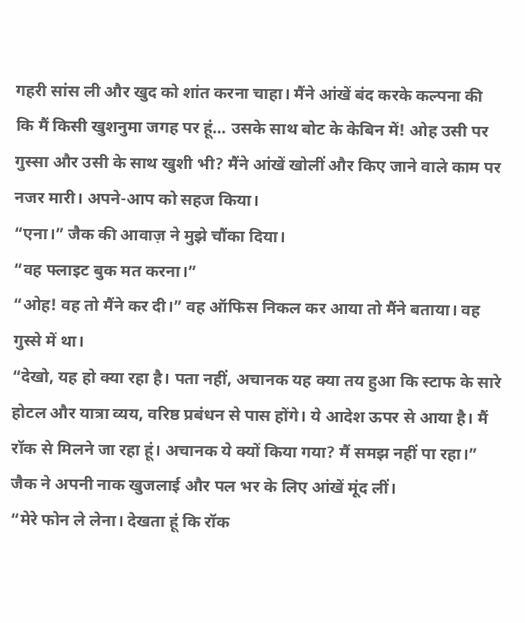गहरी सांस ली और खुद को शांत करना चाहा। मैंने आंखें बंद करके कल्पना की कि मैं किसी खुशनुमा जगह पर हूं… उसके साथ बोट के केबिन में! ओह उसी पर गुस्सा और उसी के साथ खुशी भी? मैंने आंखें खोलीं और किए जाने वाले काम पर नजर मारी। अपने-आप को सहज किया।
“एना।” जैक की आवाज़ ने मुझे चौंका दिया।
“वह फ्लाइट बुक मत करना।”
“ओह! वह तो मैंने कर दी।” वह ऑफिस निकल कर आया तो मैंने बताया। वह गुस्से में था।
“देखो, यह हो क्या रहा है। पता नहीं, अचानक यह क्या तय हुआ कि स्टाफ के सारे होटल और यात्रा व्यय, वरिष्ठ प्रबंधन से पास होंगे। ये आदेश ऊपर से आया है। मैं रॉक से मिलने जा रहा हूं। अचानक ये क्यों किया गया? मैं समझ नहीं पा रहा।” जैक ने अपनी नाक खुजलाई और पल भर के लिए आंखें मूंद लीं।
“मेरे फोन ले लेना। देखता हूं कि रॉक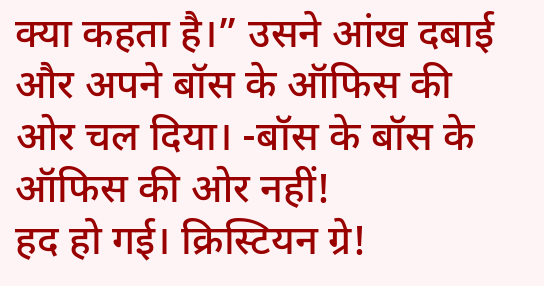क्या कहता है।” उसने आंख दबाई और अपने बॉस के ऑफिस की ओर चल दिया। -बॉस के बॉस के ऑफिस की ओर नहीं!
हद हो गई। क्रिस्टियन ग्रे!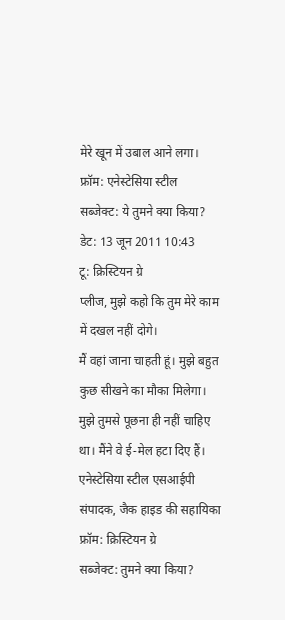मेरे खून में उबाल आने लगा।
फ्रॉम: एनेस्टेसिया स्टील
सब्जेक्ट: ये तुमने क्या किया?
डेट: 13 जून 2011 10:43
टू: क्रिस्टियन ग्रे
प्लीज, मुझे कहो कि तुम मेरे काम में दखल नहीं दोगे।
मैं वहां जाना चाहती हूं। मुझे बहुत कुछ सीखने का मौका मिलेगा।
मुझे तुमसे पूछना ही नहीं चाहिए था। मैंने वे ई-मेल हटा दिए हैं।
एनेस्टेसिया स्टील एसआईपी संपादक, जैक हाइड की सहायिका
फ्रॉम: क्रिस्टियन ग्रे
सब्जेक्ट: तुमने क्या किया?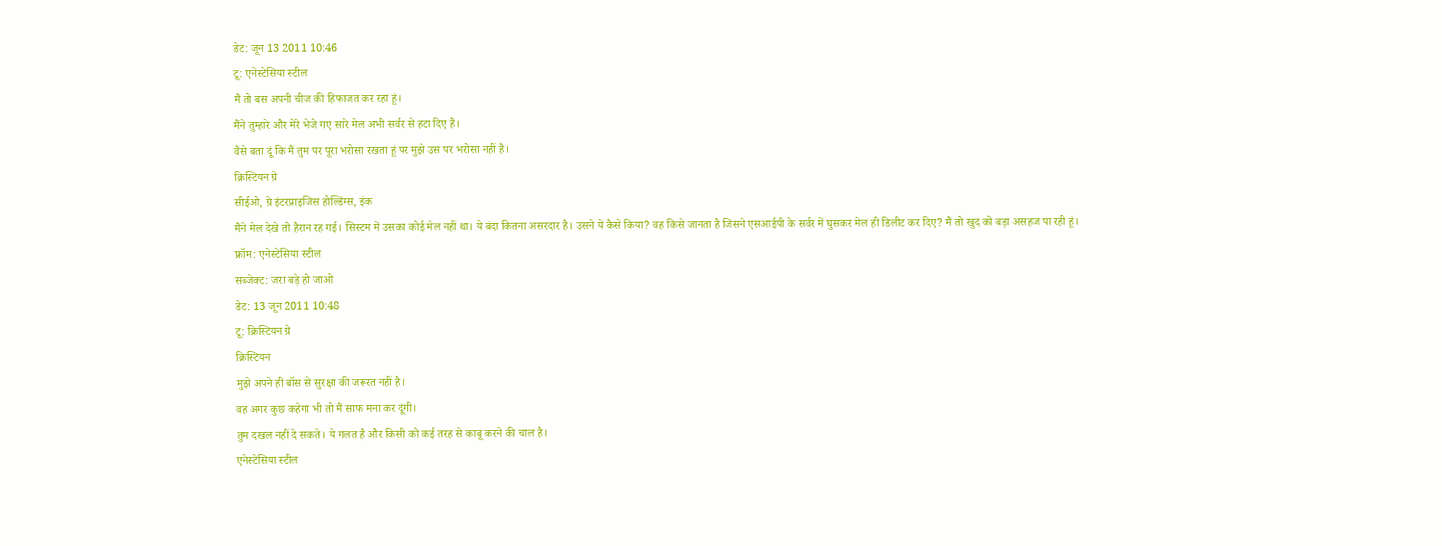डेट: जून 13 2011 10:46
टू: एनेस्टेसिया स्टील
मैं तो बस अपनी चीज की हिफाजत कर रहा हूं।
मैंने तुम्हारे और मेरे भेजे गए सारे मेल अभी सर्वर से हटा दिए हैं।
वैसे बता दूं कि मैं तुम पर पूरा भरोसा रखता हूं पर मुझे उस पर भरोसा नहीं है।
क्रिस्टियन ग्रे
सीईओ, ग्रे इंटरप्राइजिस होल्डिंग्स, इंक
मैंने मेल देखे तो हैरान रह गई। सिस्टम में उसका कोई मेल नहीं था। ये बंदा कितना असरदार है। उसने ये कैसे किया? वह किसे जानता है जिसने एसआईपी के सर्वर में घुसकर मेल ही डिलीट कर दिए? मैं तो खुद को बड़ा असहज पा रही हूं।
फ्रॉम: एनेस्टेसिया स्टील
सब्जेक्ट: जरा बड़े हो जाओ
डेट: 13 जून 2011 10:48
टू: क्रिस्टियन ग्रे
क्रिस्टियन
मुझे अपने ही बॉस से सुरक्षा की जरूरत नहीं है।
वह अगर कुछ कहेगा भी तो मैं साफ मना कर दूंगी।
तुम दखल नहीं दे सकते। ये गलत है और किसी को कई तरह से काबू करने की चाल है।
एनेस्टेसिया स्टील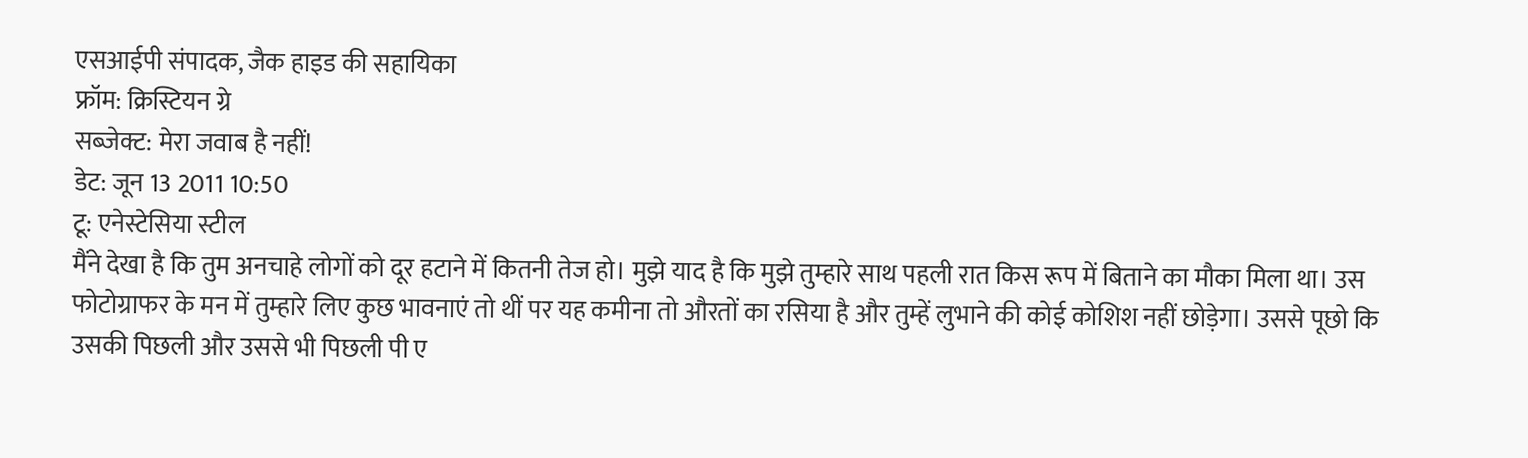एसआईपी संपादक, जैक हाइड की सहायिका
फ्रॉम: क्रिस्टियन ग्रे
सब्जेक्ट: मेरा जवाब है नहीं!
डेट: जून 13 2011 10:50
टू: एनेस्टेसिया स्टील
मैंने देखा है कि तुम अनचाहे लोगों को दूर हटाने में कितनी तेज हो। मुझे याद है कि मुझे तुम्हारे साथ पहली रात किस रूप में बिताने का मौका मिला था। उस फोटोग्राफर के मन में तुम्हारे लिए कुछ भावनाएं तो थीं पर यह कमीना तो औरतों का रसिया है और तुम्हें लुभाने की कोई कोशिश नहीं छोड़ेगा। उससे पूछो कि उसकी पिछली और उससे भी पिछली पी ए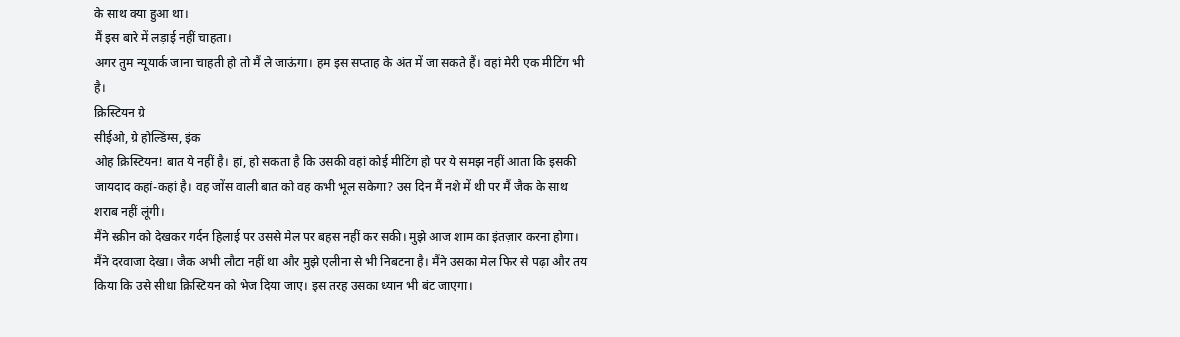के साथ क्या हुआ था।
मैं इस बारे में लड़ाई नहीं चाहता।
अगर तुम न्यूयार्क जाना चाहती हो तो मैं ले जाऊंगा। हम इस सप्ताह के अंत में जा सकते हैं। वहां मेरी एक मीटिंग भी है।
क्रिस्टियन ग्रे
सीईओ, ग्रे होल्डिंग्स, इंक
ओह क्रिस्टियन! बात ये नहीं है। हां, हो सकता है कि उसकी वहां कोई मीटिंग हो पर ये समझ नहीं आता कि इसकी जायदाद कहां-कहां है। वह जोंस वाली बात को वह कभी भूल सकेगा? उस दिन मैं नशे में थी पर मैं जैक के साथ शराब नहीं लूंगी।
मैंने स्क्रीन को देखकर गर्दन हिलाई पर उससे मेल पर बहस नहीं कर सकी। मुझे आज शाम का इंतज़ार करना होगा। मैंने दरवाजा देखा। जैक अभी लौटा नहीं था और मुझे एलीना से भी निबटना है। मैंने उसका मेल फिर से पढ़ा और तय किया कि उसे सीधा क्रिस्टियन को भेज दिया जाए। इस तरह उसका ध्यान भी बंट जाएगा।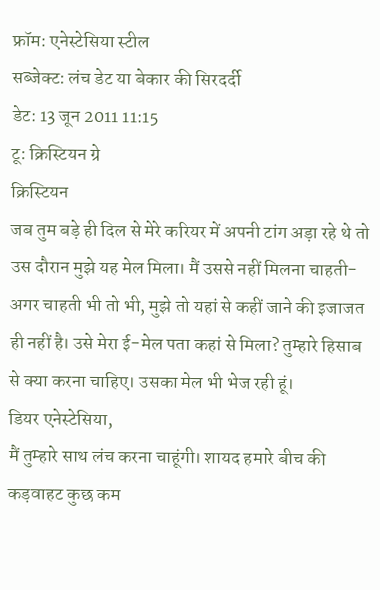फ्रॉम: एनेस्टेसिया स्टील
सब्जेक्ट: लंच डेट या बेकार की सिरदर्दी
डेट: 13 जून 2011 11:15
टू: क्रिस्टियन ग्रे
क्रिस्टियन
जब तुम बड़े ही दिल से मेरे करियर में अपनी टांग अड़ा रहे थे तो उस दौरान मुझे यह मेल मिला। मैं उससे नहीं मिलना चाहती- अगर चाहती भी तो भी, मुझे तो यहां से कहीं जाने की इजाजत ही नहीं है। उसे मेरा ई-मेल पता कहां से मिला? तुम्हारे हिसाब से क्या करना चाहिए। उसका मेल भी भेज रही हूं।
डियर एनेस्टेसिया,
मैं तुम्हारे साथ लंच करना चाहूंगी। शायद हमारे बीच की कड़वाहट कुछ कम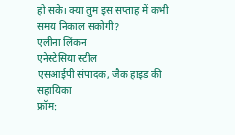हो सके। क्या तुम इस सप्ताह में कभी समय निकाल सकोगी?
एलीना लिंकन
एनेस्टेसिया स्टील
एसआईपी संपादक, जैक हाइड की सहायिका
फ्रॉम: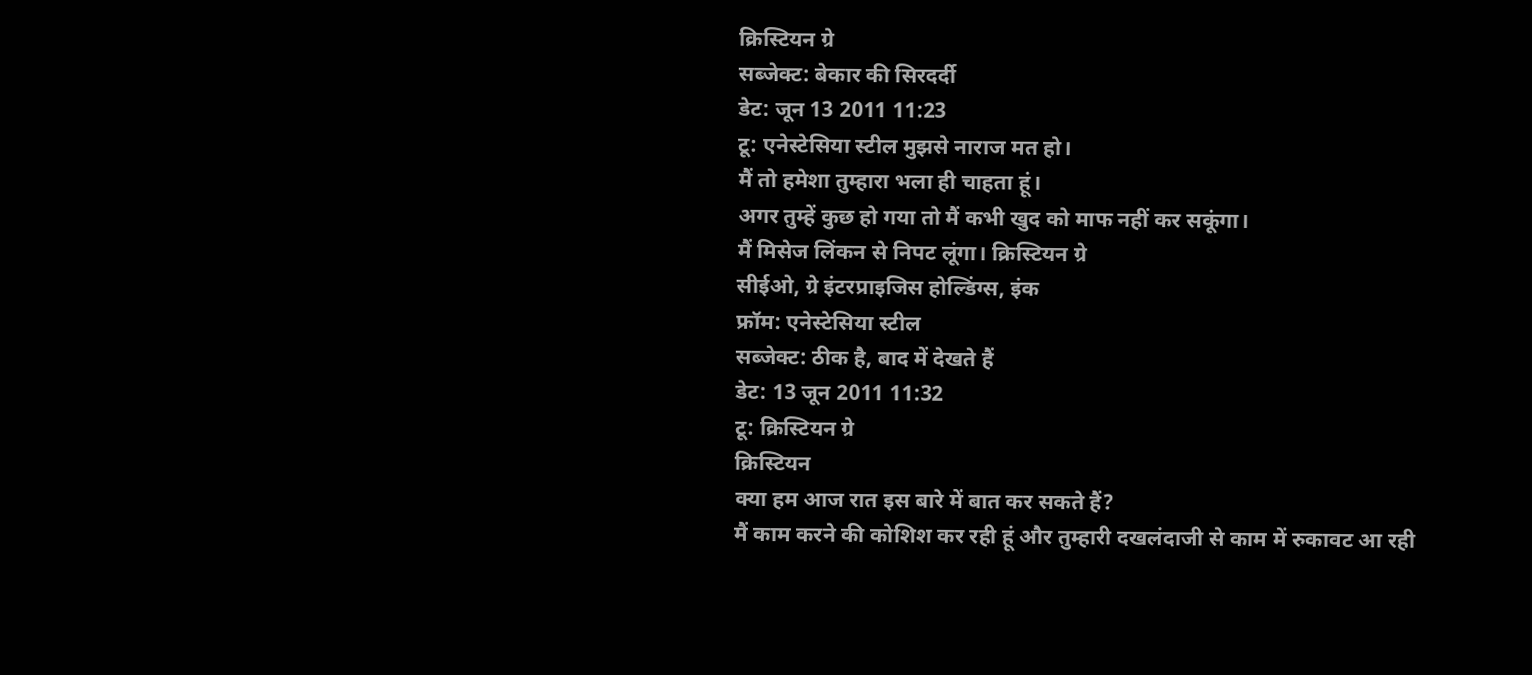क्रिस्टियन ग्रे
सब्जेक्ट: बेकार की सिरदर्दी
डेट: जून 13 2011 11:23
टू: एनेस्टेसिया स्टील मुझसे नाराज मत हो।
मैं तो हमेशा तुम्हारा भला ही चाहता हूं।
अगर तुम्हें कुछ हो गया तो मैं कभी खुद को माफ नहीं कर सकूंगा।
मैं मिसेज लिंकन से निपट लूंगा। क्रिस्टियन ग्रे
सीईओ, ग्रे इंटरप्राइजिस होल्डिंग्स, इंक
फ्रॉम: एनेस्टेसिया स्टील
सब्जेक्ट: ठीक है, बाद में देखते हैं
डेट: 13 जून 2011 11:32
टू: क्रिस्टियन ग्रे
क्रिस्टियन
क्या हम आज रात इस बारे में बात कर सकते हैं?
मैं काम करने की कोशिश कर रही हूं और तुम्हारी दखलंदाजी से काम में रुकावट आ रही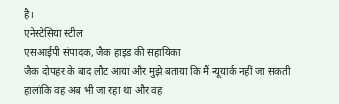है।
एनेस्टेसिया स्टील
एसआईपी संपादक, जैक हाइड की सहायिका
जैक दोपहर के बाद लौट आया और मुझे बताया कि मैं न्यूयार्क नहीं जा सकती हालांकि वह अब भी जा रहा था और वह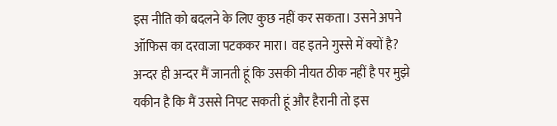इस नीति को बदलने के लिए कुछ नहीं कर सकता। उसने अपने ऑफिस का दरवाजा पटककर मारा। वह इतने गुस्से में क्यों है?
अन्दर ही अन्दर मैं जानती हूं कि उसकी नीयत ठीक नहीं है पर मुझे यकीन है कि मैं उससे निपट सकती हूं और हैरानी तो इस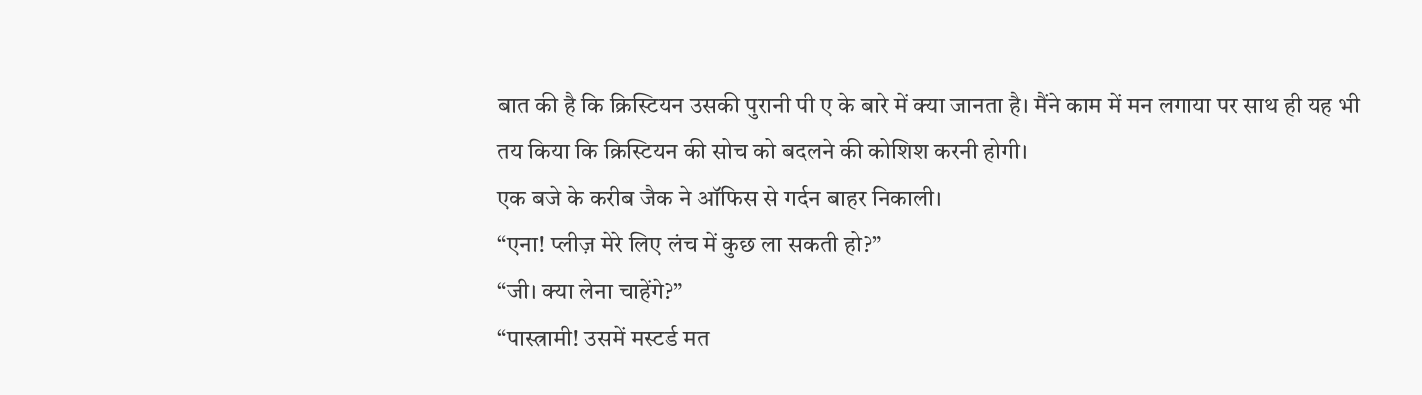बात की है कि क्रिस्टियन उसकी पुरानी पी ए के बारे में क्या जानता है। मैंने काम में मन लगाया पर साथ ही यह भी तय किया कि क्रिस्टियन की सोच को बदलने की कोशिश करनी होगी।
एक बजे के करीब जैक ने ऑफिस से गर्दन बाहर निकाली।
“एना! प्लीज़ मेरे लिए लंच में कुछ ला सकती हो?”
“जी। क्या लेना चाहेंगे?”
“पास्त्रामी! उसमें मस्टर्ड मत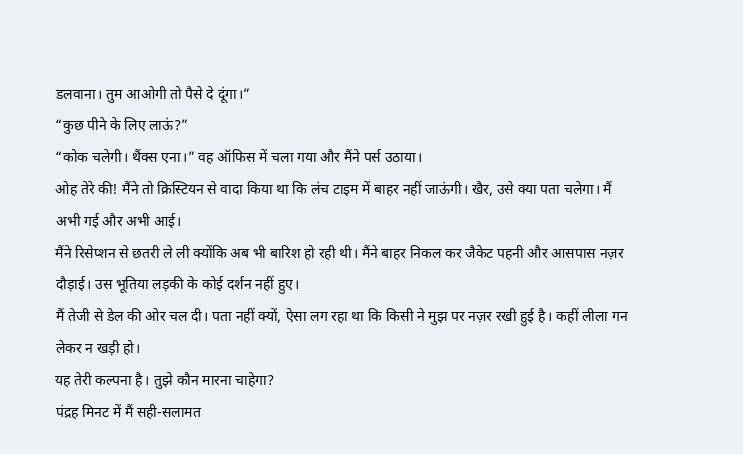डलवाना। तुम आओगी तो पैसे दे दूंगा।”
“कुछ पीने के लिए लाऊं?”
“कोक चलेगी। थैंक्स एना।” वह ऑफिस में चला गया और मैंने पर्स उठाया।
ओह तेरे की! मैंने तो क्रिस्टियन से वादा किया था कि लंच टाइम में बाहर नहीं जाऊंगी। खैर, उसे क्या पता चलेगा। मैं अभी गई और अभी आई।
मैंने रिसेप्शन से छतरी ले ली क्योंकि अब भी बारिश हो रही थी। मैंने बाहर निकल कर जैकेट पहनी और आसपास नज़र दौड़ाई। उस भूतिया लड़की के कोई दर्शन नहीं हुए।
मैं तेजी से डेल की ओर चल दी। पता नहीं क्यों, ऐसा लग रहा था कि किसी ने मुझ पर नज़र रखी हुई है। कहीं लीला गन लेकर न खड़ी हो।
यह तेरी कल्पना है। तुझे कौन मारना चाहेगा?
पंद्रह मिनट में मैं सही-सलामत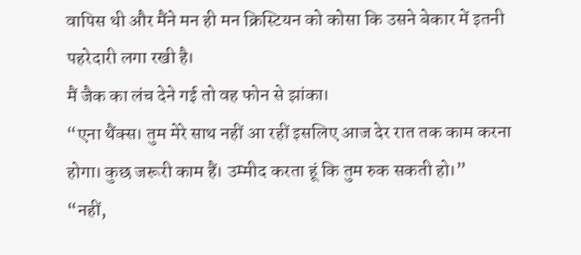वापिस थी और मैंने मन ही मन क्रिस्टियन को कोसा कि उसने बेकार में इतनी पहरेदारी लगा रखी है।
मैं जैक का लंच देने गई तो वह फोन से झांका।
“एना थैंक्स। तुम मेरे साथ नहीं आ रहीं इसलिए आज देर रात तक काम करना होगा। कुछ जरूरी काम हैं। उम्मीद करता हूं कि तुम रुक सकती हो।”
“नहीं,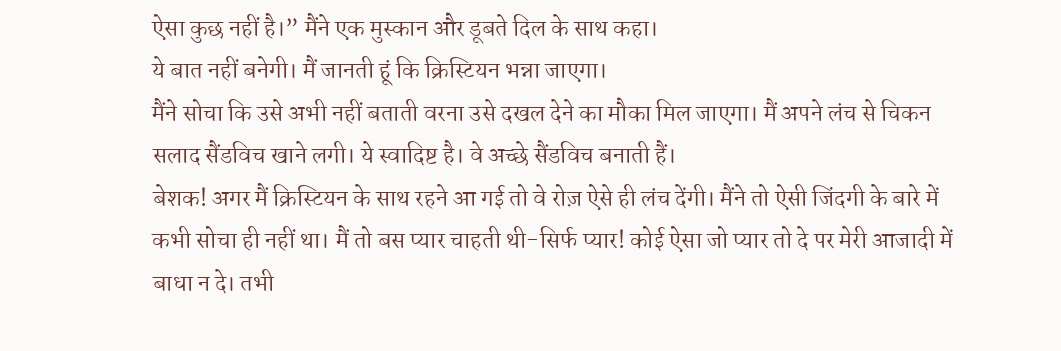ऐसा कुछ नहीं है।” मैंने एक मुस्कान और डूबते दिल के साथ कहा।
ये बात नहीं बनेगी। मैं जानती हूं कि क्रिस्टियन भन्ना जाएगा।
मैंने सोचा कि उसे अभी नहीं बताती वरना उसे दखल देने का मौका मिल जाएगा। मैं अपने लंच से चिकन सलाद सैंडविच खाने लगी। ये स्वादिष्ट है। वे अच्छे सैंडविच बनाती हैं।
बेशक! अगर मैं क्रिस्टियन के साथ रहने आ गई तो वे रोज़ ऐसे ही लंच देंगी। मैंने तो ऐसी जिंदगी के बारे में कभी सोचा ही नहीं था। मैं तो बस प्यार चाहती थी-सिर्फ प्यार! कोई ऐसा जो प्यार तो दे पर मेरी आजादी में बाधा न दे। तभी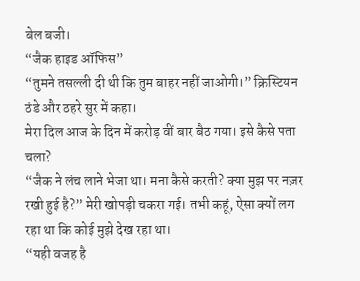बेल बजी।
“जैक हाइड ऑफिस”
“तुमने तसल्ली दी थी कि तुम बाहर नहीं जाओगी।” क्रिस्टियन ठंडे और ठहरे सुर में कहा।
मेरा दिल आज के दिन में करोड़ वीं बार बैठ गया। इसे कैसे पता चला?
“जैक ने लंच लाने भेजा था। मना कैसे करती? क्या मुझ पर नज़र रखी हुई है?” मेरी खोपड़ी चकरा गई। तभी कहूं, ऐसा क्यों लग रहा था कि कोई मुझे देख रहा था।
“यही वजह है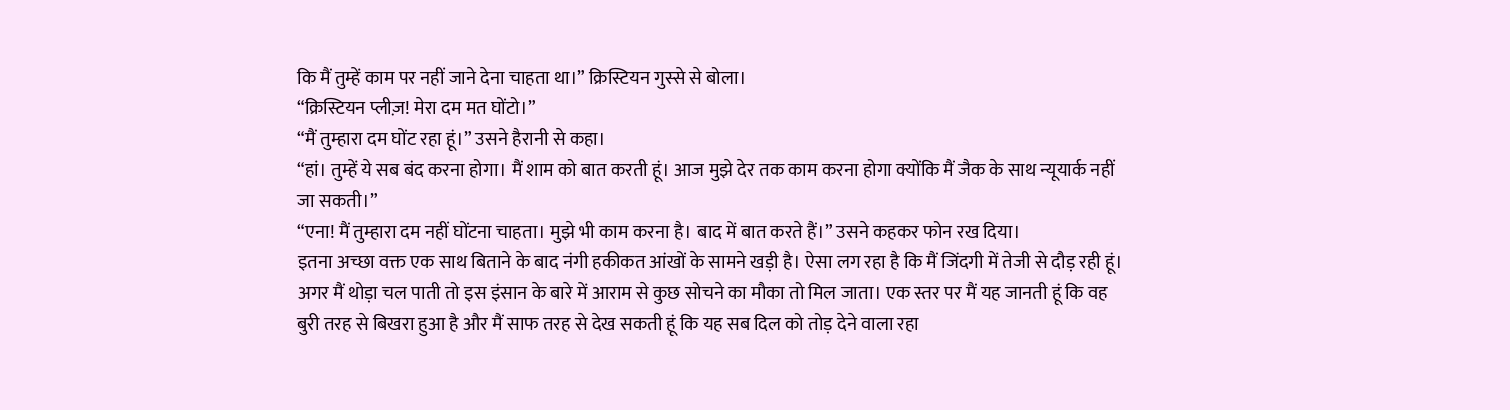कि मैं तुम्हें काम पर नहीं जाने देना चाहता था।” क्रिस्टियन गुस्से से बोला।
“क्रिस्टियन प्लीज़! मेरा दम मत घोंटो।”
“मैं तुम्हारा दम घोंट रहा हूं।” उसने हैरानी से कहा।
“हां। तुम्हें ये सब बंद करना होगा। मैं शाम को बात करती हूं। आज मुझे देर तक काम करना होगा क्योंकि मैं जैक के साथ न्यूयार्क नहीं जा सकती।”
“एना! मैं तुम्हारा दम नहीं घोंटना चाहता। मुझे भी काम करना है। बाद में बात करते हैं।” उसने कहकर फोन रख दिया।
इतना अच्छा वक्त एक साथ बिताने के बाद नंगी हकीकत आंखों के सामने खड़ी है। ऐसा लग रहा है कि मैं जिंदगी में तेजी से दौड़ रही हूं। अगर मैं थोड़ा चल पाती तो इस इंसान के बारे में आराम से कुछ सोचने का मौका तो मिल जाता। एक स्तर पर मैं यह जानती हूं कि वह बुरी तरह से बिखरा हुआ है और मैं साफ तरह से देख सकती हूं कि यह सब दिल को तोड़ देने वाला रहा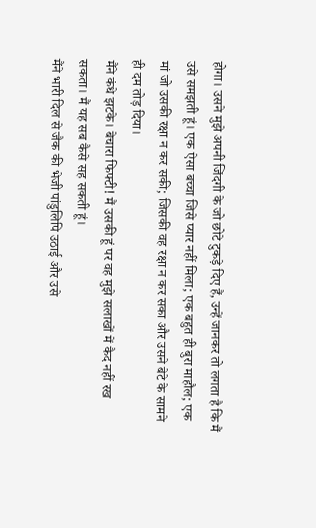होगा। उसने मुझे अपनी जिंदगी के जो छोटे टुकड़े दिए हैं, उन्हें जानकर तो लगता है कि मैं उसे समझती हूं। एक ऐसा बच्चा जिसे प्यार नहीं मिला; एक बहुत ही बुरा माहौल; एक मां जो उसकी रक्षा न कर सकी; जिसकी वह रक्षा न कर सका और उसने बेटे के सामने ही दम तोड़ दिया।
मैंने कंधे झटके। बेचारा फिफ्टी! मैं उसकी हूं पर वह मुझे सलाखों में कैद नहीं रख सकता। मैं यह सब कैसे सह सकती हूं।
मैंने भारी दिल से जैक की भेजी पांडुलिपि उठाई और उसे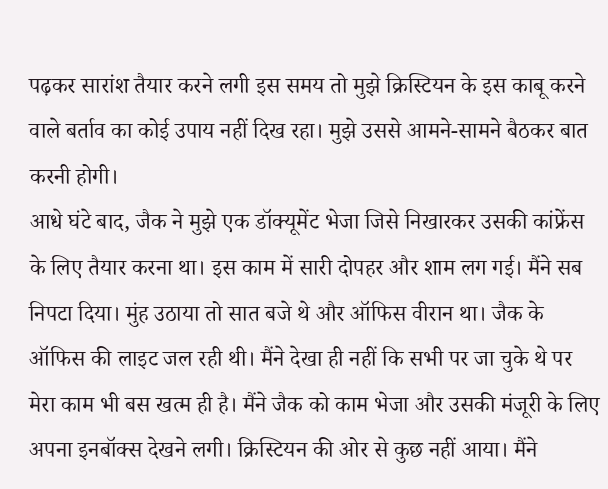पढ़कर सारांश तैयार करने लगी इस समय तो मुझे क्रिस्टियन के इस काबू करने वाले बर्ताव का कोई उपाय नहीं दिख रहा। मुझे उससे आमने-सामने बैठकर बात करनी होगी।
आधे घंटे बाद, जैक ने मुझे एक डॉक्यूमेंट भेजा जिसे निखारकर उसकी कांफ्रेंस के लिए तैयार करना था। इस काम में सारी दोपहर और शाम लग गई। मैंने सब निपटा दिया। मुंह उठाया तो सात बजे थे और ऑफिस वीरान था। जैक के ऑफिस की लाइट जल रही थी। मैंने देखा ही नहीं कि सभी पर जा चुके थे पर मेरा काम भी बस खत्म ही है। मैंने जैक को काम भेजा और उसकी मंजूरी के लिए अपना इनबॉक्स देखने लगी। क्रिस्टियन की ओर से कुछ नहीं आया। मैंने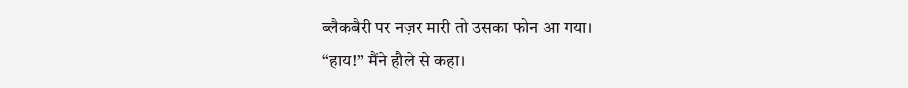ब्लैकबैरी पर नज़र मारी तो उसका फोन आ गया।
“हाय!” मैंने हौले से कहा।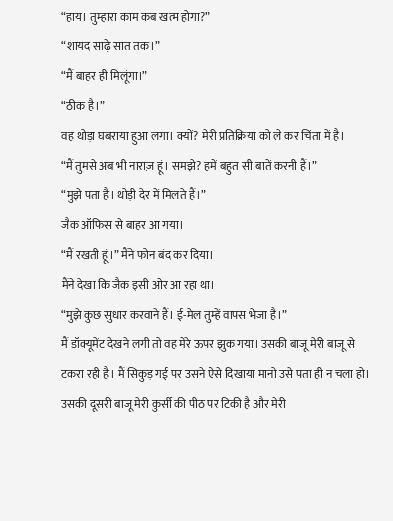“हाय। तुम्हारा काम कब खत्म होगा?”
“शायद साढ़े सात तक।”
“मैं बाहर ही मिलूंगा।”
“ठीक है।”
वह थोड़ा घबराया हुआ लगा। क्यों? मेरी प्रतिक्रिया को ले कर चिंता में है।
“मैं तुमसे अब भी नाराज़ हूं। समझे? हमें बहुत सी बातें करनी हैं।”
“मुझे पता है। थोड़ी देर में मिलते हैं।”
जैक ऑफिस से बाहर आ गया।
“मैं रखती हूं।” मैंने फोन बंद कर दिया।
मैंने देखा कि जैक इसी ओर आ रहा था।
“मुझे कुछ सुधार करवाने हैं। ई-मेल तुम्हें वापस भेजा है।”
मैं डॉक्यूमेंट देखने लगी तो वह मेरे ऊपर झुक गया। उसकी बाजू मेरी बाजू से टकरा रही है। मैं सिकुड़ गई पर उसने ऐसे दिखाया मानो उसे पता ही न चला हो। उसकी दूसरी बाजू मेरी कुर्सी की पीठ पर टिकी है और मेरी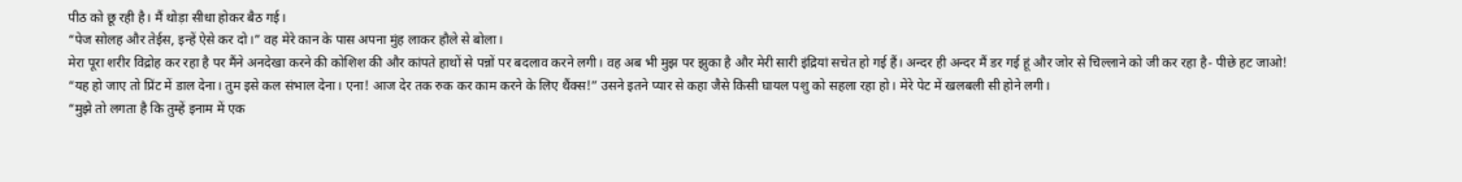पीठ को छू रही है। मैं थोड़ा सीधा होकर बैठ गई।
“पेज सोलह और तेईस, इन्हें ऐसे कर दो।” वह मेरे कान के पास अपना मुंह लाकर हौले से बोला।
मेरा पूरा शरीर विद्रोह कर रहा है पर मैंने अनदेखा करने की कोशिश की और कांपते हाथों से पन्नों पर बदलाव करने लगी। वह अब भी मुझ पर झुका है और मेरी सारी इंद्रियां सचेत हो गई हैं। अन्दर ही अन्दर मैं डर गई हूं और जोर से चिल्लाने को जी कर रहा है- पीछे हट जाओ!
“यह हो जाए तो प्रिंट में डाल देना। तुम इसे कल संभाल देना। एना! आज देर तक रुक कर काम करने के लिए थैंक्स!” उसने इतने प्यार से कहा जैसे किसी घायल पशु को सहला रहा हो। मेरे पेट में खलबली सी होने लगी।
“मुझे तो लगता है कि तुम्हें इनाम में एक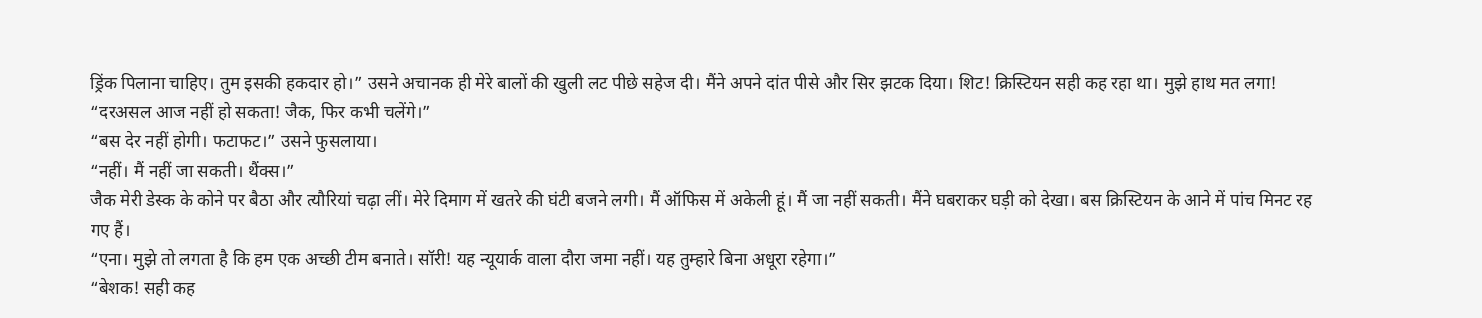ड्रिंक पिलाना चाहिए। तुम इसकी हकदार हो।” उसने अचानक ही मेरे बालों की खुली लट पीछे सहेज दी। मैंने अपने दांत पीसे और सिर झटक दिया। शिट! क्रिस्टियन सही कह रहा था। मुझे हाथ मत लगा!
“दरअसल आज नहीं हो सकता! जैक, फिर कभी चलेंगे।”
“बस देर नहीं होगी। फटाफट।” उसने फुसलाया।
“नहीं। मैं नहीं जा सकती। थैंक्स।”
जैक मेरी डेस्क के कोने पर बैठा और त्यौरियां चढ़ा लीं। मेरे दिमाग में खतरे की घंटी बजने लगी। मैं ऑफिस में अकेली हूं। मैं जा नहीं सकती। मैंने घबराकर घड़ी को देखा। बस क्रिस्टियन के आने में पांच मिनट रह गए हैं।
“एना। मुझे तो लगता है कि हम एक अच्छी टीम बनाते। सॉरी! यह न्यूयार्क वाला दौरा जमा नहीं। यह तुम्हारे बिना अधूरा रहेगा।”
“बेशक! सही कह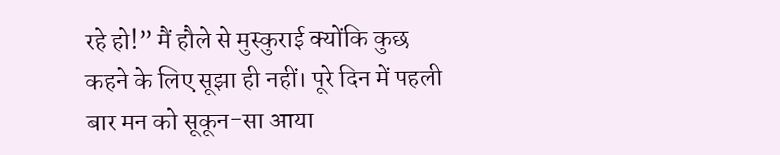रहे हो!” मैं हौले से मुस्कुराई क्योंकि कुछ कहने के लिए सूझा ही नहीं। पूरे दिन में पहली बार मन को सूकून-सा आया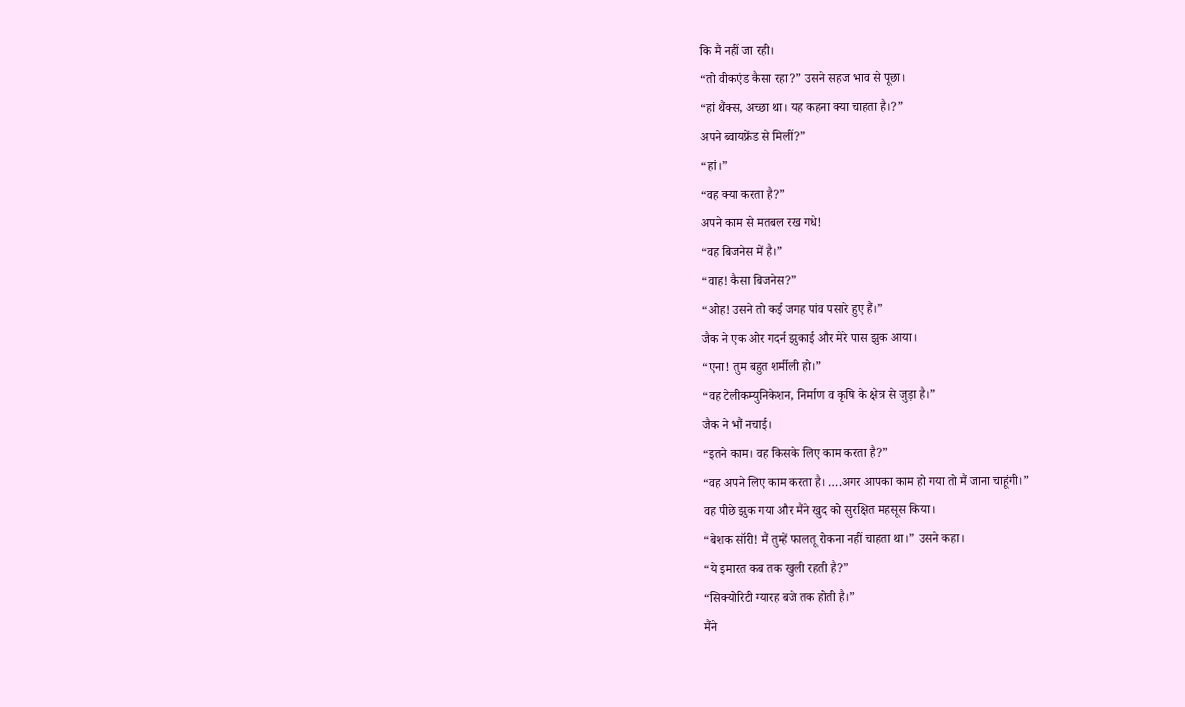कि मैं नहीं जा रही।
“तो वीकएंड कैसा रहा?” उसने सहज भाव से पूछा।
“हां थैंक्स, अच्छा था। यह कहना क्या चाहता है।?”
अपने ब्वायफ्रेंड से मिलीं?”
“हां।”
“वह क्या करता है?”
अपने काम से मतबल रख गधे!
“वह बिजनेस में है।”
“वाह! कैसा बिजनेस?”
“ओह! उसने तो कई जगह पांव पसारे हुए हैं।”
जैक ने एक ओर गदर्न झुकाई और मेरे पास झुक आया।
“एना! तुम बहुत शर्मीली हो।”
“वह टेलीकम्युनिकेशन, निर्माण व कृषि के क्षेत्र से जुड़ा है।”
जैक ने भौं नचाई।
“इतने काम। वह किसके लिए काम करता है?”
“वह अपने लिए काम करता है। ….अगर आपका काम हो गया तो मैं जाना चाहूंगी।”
वह पीछे झुक गया और मैंने खुद को सुरक्षित महसूस किया।
“बेशक सॉरी! मैं तुम्हें फालतू रोकना नहीं चाहता था।” उसने कहा।
“ये इमारत कब तक खुली रहती है?”
“सिक्योरिटी ग्यारह बजे तक होती है।”
मैंने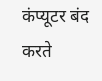कंप्यूटर बंद करते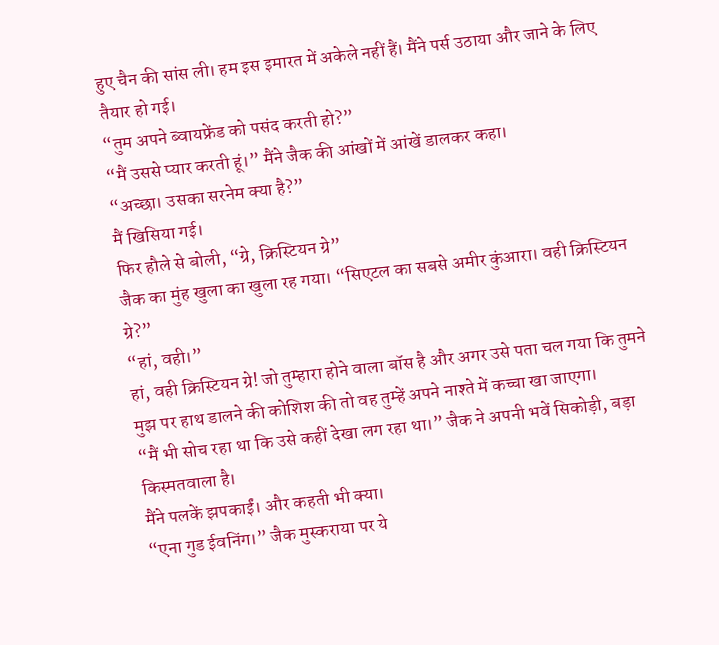हुए चैन की सांस ली। हम इस इमारत में अकेले नहीं हैं। मैंने पर्स उठाया और जाने के लिए तैयार हो गई।
“तुम अपने ब्वायफ्रेंड को पसंद करती हो?”
“मैं उससे प्यार करती हूं।” मैंने जैक की आंखों में आंखें डालकर कहा।
“अच्छा। उसका सरनेम क्या है?”
मैं खिसिया गई।
फिर हौले से बोली, “ग्रे, क्रिस्टियन ग्रे”
जैक का मुंह खुला का खुला रह गया। “सिएटल का सबसे अमीर कुंआरा। वही क्रिस्टियन ग्रे?”
“हां, वही।”
हां, वही क्रिस्टियन ग्रे! जो तुम्हारा होने वाला बॉस है और अगर उसे पता चल गया कि तुमने मुझ पर हाथ डालने की कोशिश की तो वह तुम्हें अपने नाश्ते में कच्चा खा जाएगा।
“मैं भी सोच रहा था कि उसे कहीं देखा लग रहा था।” जैक ने अपनी भवें सिकोड़ी, बड़ा किस्मतवाला है।
मैंने पलकें झपकाईं। और कहती भी क्या।
“एना गुड ईवनिंग।” जैक मुस्कराया पर ये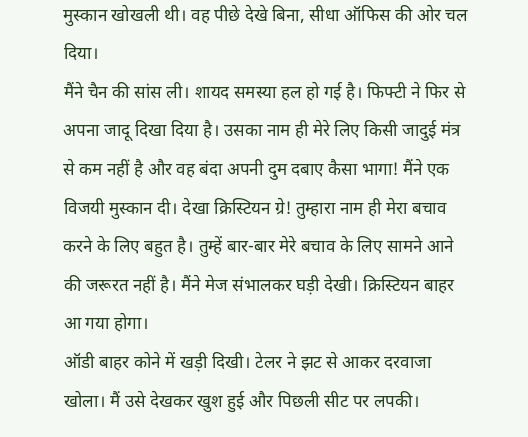मुस्कान खोखली थी। वह पीछे देखे बिना, सीधा ऑफिस की ओर चल दिया।
मैंने चैन की सांस ली। शायद समस्या हल हो गई है। फिफ्टी ने फिर से अपना जादू दिखा दिया है। उसका नाम ही मेरे लिए किसी जादुई मंत्र से कम नहीं है और वह बंदा अपनी दुम दबाए कैसा भागा! मैंने एक विजयी मुस्कान दी। देखा क्रिस्टियन ग्रे! तुम्हारा नाम ही मेरा बचाव करने के लिए बहुत है। तुम्हें बार-बार मेरे बचाव के लिए सामने आने की जरूरत नहीं है। मैंने मेज संभालकर घड़ी देखी। क्रिस्टियन बाहर आ गया होगा।
ऑडी बाहर कोने में खड़ी दिखी। टेलर ने झट से आकर दरवाजा खोला। मैं उसे देखकर खुश हुई और पिछली सीट पर लपकी।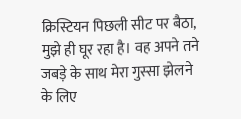क्रिस्टियन पिछली सीट पर बैठा, मुझे ही घूर रहा है। वह अपने तने जबड़े के साथ मेरा गुस्सा झेलने के लिए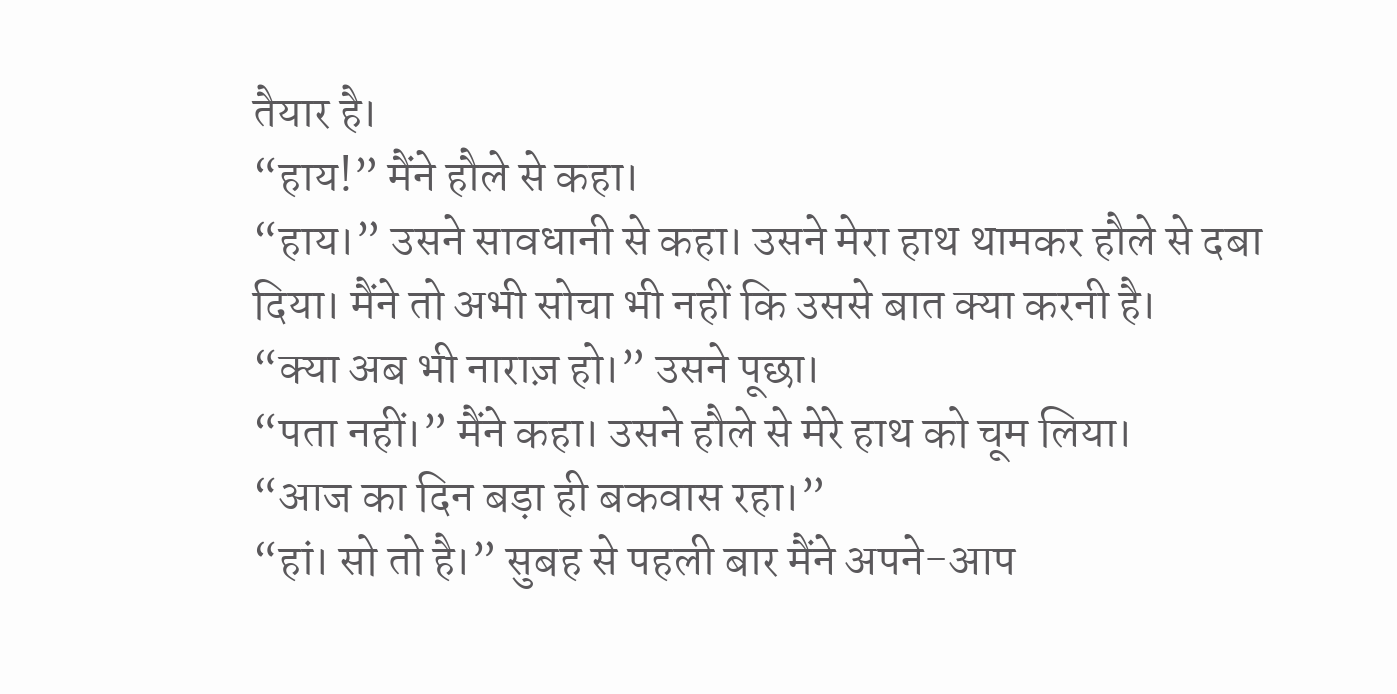तैयार है।
“हाय!” मैंने हौले से कहा।
“हाय।” उसने सावधानी से कहा। उसने मेरा हाथ थामकर हौले से दबा दिया। मैंने तो अभी सोचा भी नहीं कि उससे बात क्या करनी है।
“क्या अब भी नाराज़ हो।” उसने पूछा।
“पता नहीं।” मैंने कहा। उसने हौले से मेरे हाथ को चूम लिया।
“आज का दिन बड़ा ही बकवास रहा।”
“हां। सो तो है।” सुबह से पहली बार मैंने अपने-आप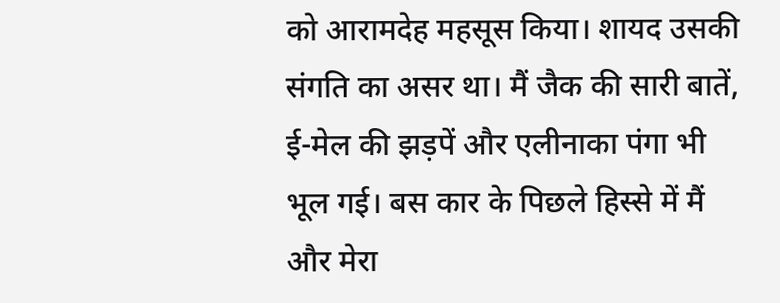को आरामदेह महसूस किया। शायद उसकी संगति का असर था। मैं जैक की सारी बातें, ई-मेल की झड़पें और एलीनाका पंगा भी भूल गई। बस कार के पिछले हिस्से में मैं और मेरा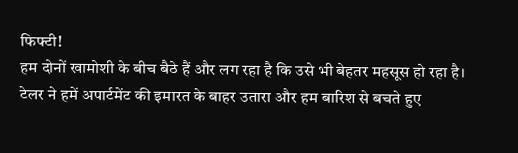फिफ्टी!
हम दोनों खामोशी के बीच बैठे हैं और लग रहा है कि उसे भी बेहतर महसूस हो रहा है।
टेलर ने हमें अपार्टमेंट की इमारत के बाहर उतारा और हम बारिश से बचते हुए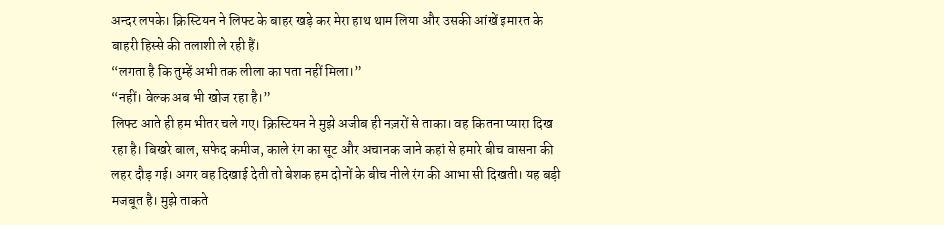अन्दर लपके। क्रिस्टियन ने लिफ्ट के बाहर खड़े कर मेरा हाथ थाम लिया और उसकी आंखें इमारत के बाहरी हिस्से की तलाशी ले रही हैं।
“लगता है कि तुम्हें अभी तक लीला का पता नहीं मिला।”
“नहीं। वेल्क अब भी खोज रहा है।”
लिफ्ट आते ही हम भीतर चले गए। क्रिस्टियन ने मुझे अजीब ही नज़रों से ताका। वह कितना प्यारा दिख रहा है। बिखरे बाल, सफेद कमीज, काले रंग का सूट और अचानक जाने कहां से हमारे बीच वासना की लहर दौड़ गई। अगर वह दिखाई देती तो बेशक हम दोनों के बीच नीले रंग की आभा सी दिखती। यह बड़ी मजबूत है। मुझे ताकते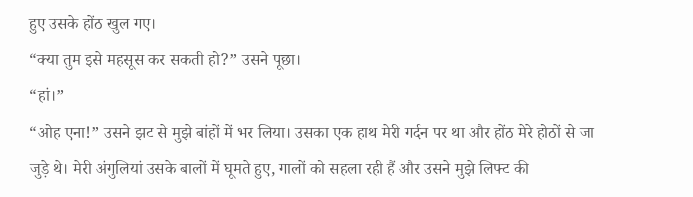हुए उसके होंठ खुल गए।
“क्या तुम इसे महसूस कर सकती हो?” उसने पूछा।
“हां।”
“ओह एना!” उसने झट से मुझे बांहों में भर लिया। उसका एक हाथ मेरी गर्दन पर था और होंठ मेरे होठों से जा जुड़े थे। मेरी अंगुलियां उसके बालों में घूमते हुए, गालों को सहला रही हैं और उसने मुझे लिफ्ट की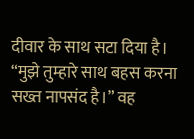दीवार के साथ सटा दिया है।
“मुझे तुम्हारे साथ बहस करना सख्त नापसंद है।” वह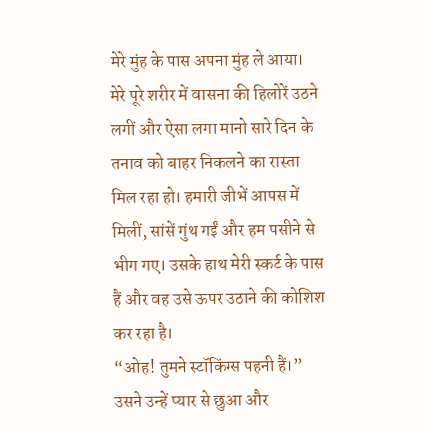मेरे मुंह के पास अपना मुंह ले आया। मेरे पूरे शरीर में वासना की हिलोरें उठने लगीं और ऐसा लगा मानो सारे दिन के तनाव को बाहर निकलने का रास्ता मिल रहा हो। हमारी जीभें आपस में मिलीं, सांसें गुंथ गईं और हम पसीने से भीग गए। उसके हाथ मेरी स्कर्ट के पास हैं और वह उसे ऊपर उठाने की कोशिश कर रहा है।
“ओह! तुमने स्टॉकिंग्स पहनी हैं।” उसने उन्हें प्यार से छुआ और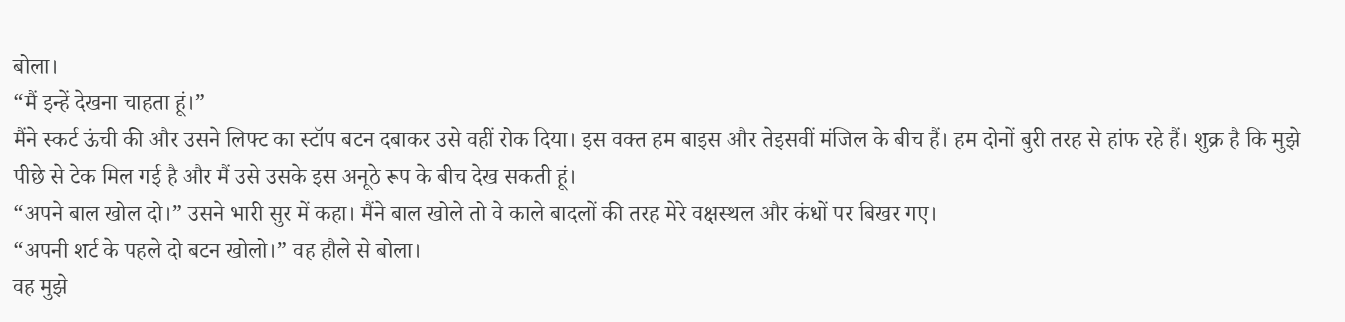बोला।
“मैं इन्हें देखना चाहता हूं।”
मैंने स्कर्ट ऊंची की और उसने लिफ्ट का स्टॉप बटन दबाकर उसे वहीं रोक दिया। इस वक्त हम बाइस और तेइसवीं मंजिल के बीच हैं। हम दोनों बुरी तरह से हांफ रहे हैं। शुक्र है कि मुझे पीछे से टेक मिल गई है और मैं उसे उसके इस अनूठे रूप के बीच देख सकती हूं।
“अपने बाल खोल दो।” उसने भारी सुर में कहा। मैंने बाल खोले तो वे काले बादलों की तरह मेरे वक्षस्थल और कंधों पर बिखर गए।
“अपनी शर्ट के पहले दो बटन खोलो।” वह हौले से बोला।
वह मुझे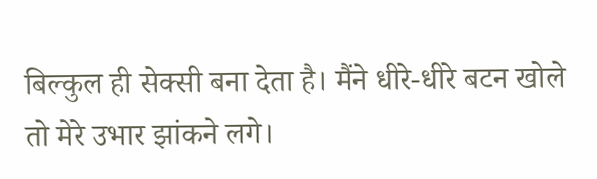बिल्कुल ही सेक्सी बना देता है। मैंने धीरे-धीरे बटन खोले तो मेरे उभार झांकने लगे।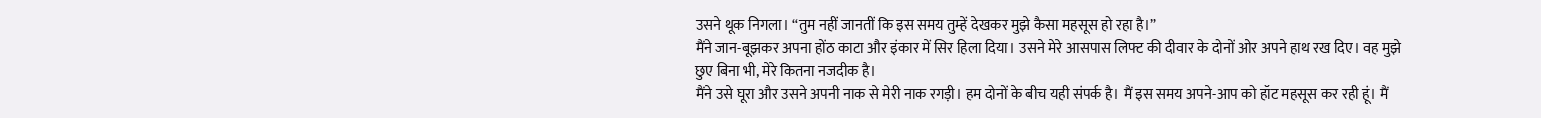उसने थूक निगला। “तुम नहीं जानतीं कि इस समय तुम्हें देखकर मुझे कैसा महसूस हो रहा है।”
मैंने जान-बूझकर अपना होंठ काटा और इंकार में सिर हिला दिया। उसने मेरे आसपास लिफ्ट की दीवार के दोनों ओर अपने हाथ रख दिए। वह मुझे छुए बिना भी, मेरे कितना नजदीक है।
मैंने उसे घूरा और उसने अपनी नाक से मेरी नाक रगड़ी। हम दोनों के बीच यही संपर्क है। मैं इस समय अपने-आप को हॉट महसूस कर रही हूं। मैं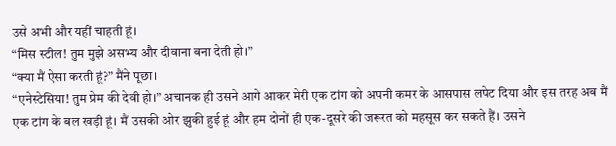उसे अभी और यहीं चाहती हूं।
“मिस स्टील! तुम मुझे असभ्य और दीवाना बना देती हो।”
“क्या मैं ऐसा करती हूं?” मैंने पूछा।
“एनेस्टेसिया! तुम प्रेम की देवी हो।” अचानक ही उसने आगे आकर मेरी एक टांग को अपनी कमर के आसपास लपेट दिया और इस तरह अब मैं एक टांग के बल खड़ी हूं। मैं उसकी ओर झुकी हुई हूं और हम दोनों ही एक-दूसरे की जरूरत को महसूस कर सकते हैं। उसने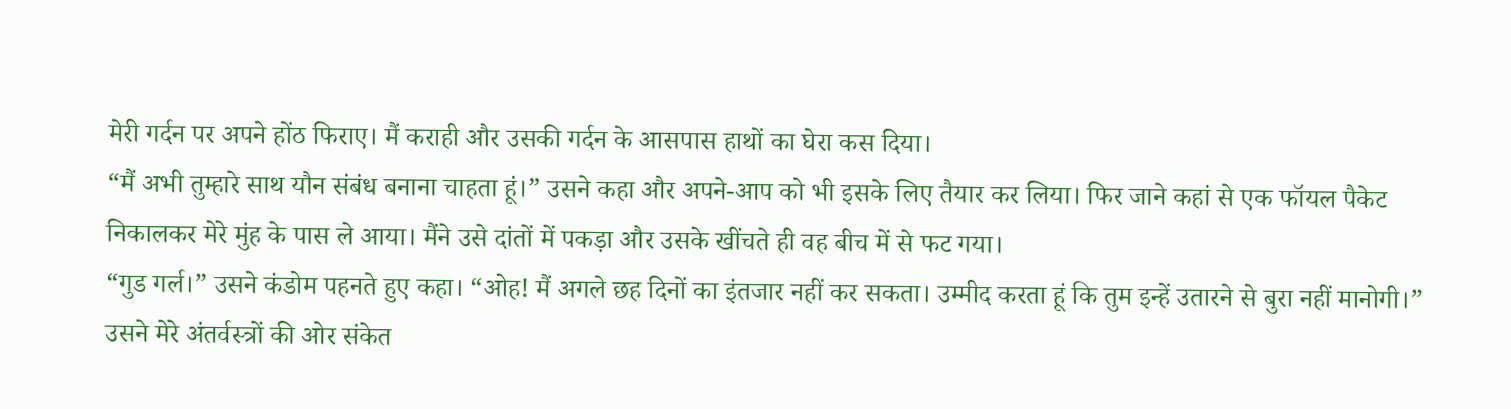मेरी गर्दन पर अपने होंठ फिराए। मैं कराही और उसकी गर्दन के आसपास हाथों का घेरा कस दिया।
“मैं अभी तुम्हारे साथ यौन संबंध बनाना चाहता हूं।” उसने कहा और अपने-आप को भी इसके लिए तैयार कर लिया। फिर जाने कहां से एक फॉयल पैकेट निकालकर मेरे मुंह के पास ले आया। मैंने उसे दांतों में पकड़ा और उसके खींचते ही वह बीच में से फट गया।
“गुड गर्ल।” उसने कंडोम पहनते हुए कहा। “ओह! मैं अगले छह दिनों का इंतजार नहीं कर सकता। उम्मीद करता हूं कि तुम इन्हें उतारने से बुरा नहीं मानोगी।” उसने मेरे अंतर्वस्त्रों की ओर संकेत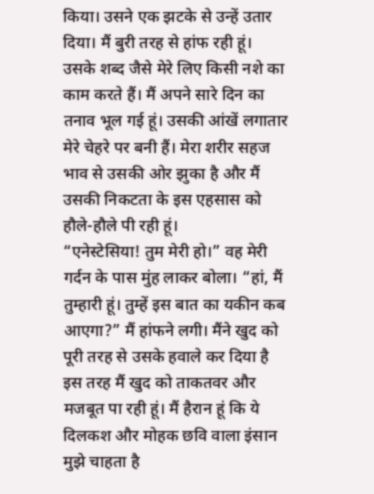किया। उसने एक झटके से उन्हें उतार दिया। मैं बुरी तरह से हांफ रही हूं।
उसके शब्द जैसे मेरे लिए किसी नशे का काम करते हैं। मैं अपने सारे दिन का तनाव भूल गई हूं। उसकी आंखें लगातार मेरे चेहरे पर बनी हैं। मेरा शरीर सहज भाव से उसकी ओर झुका है और मैं उसकी निकटता के इस एहसास को हौले-हौले पी रही हूं।
“एनेस्टेसिया! तुम मेरी हो।” वह मेरी गर्दन के पास मुंह लाकर बोला। “हां, मैं तुम्हारी हूं। तुम्हें इस बात का यकीन कब आएगा?” मैं हांफने लगी। मैंने खुद को पूरी तरह से उसके हवाले कर दिया है
इस तरह मैं खुद को ताकतवर और मजबूत पा रही हूं। मैं हैरान हूं कि ये दिलकश और मोहक छवि वाला इंसान मुझे चाहता है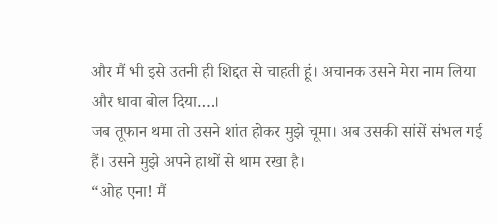और मैं भी इसे उतनी ही शिद्दत से चाहती हूं। अचानक उसने मेरा नाम लिया और धावा बोल दिया….।
जब तूफान थमा तो उसने शांत होकर मुझे चूमा। अब उसकी सांसें संभल गई हैं। उसने मुझे अपने हाथों से थाम रखा है।
“ओह एना! मैं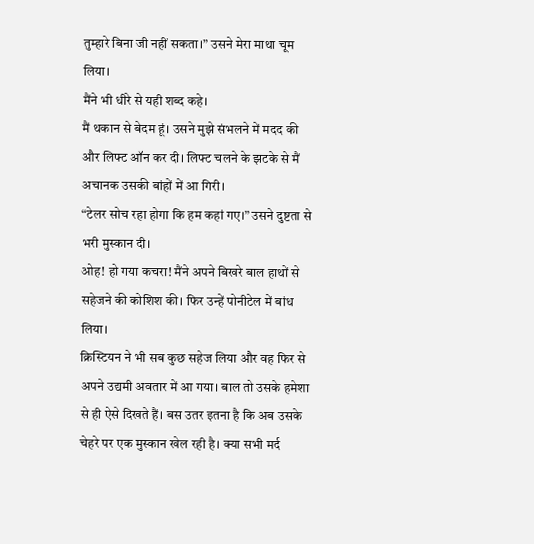तुम्हारे बिना जी नहीं सकता।” उसने मेरा माथा चूम लिया।
मैंने भी धीरे से यही शब्द कहे।
मैं थकान से बेदम हूं। उसने मुझे संभलने में मदद की और लिफ्ट ऑन कर दी। लिफ्ट चलने के झटके से मैं अचानक उसकी बांहों में आ गिरी।
“टेलर सोच रहा होगा कि हम कहां गए।” उसने दुष्टता से भरी मुस्कान दी।
ओह! हो गया कचरा! मैंने अपने बिखरे बाल हाथों से सहेजने की कोशिश की। फिर उन्हें पोनीटेल में बांध लिया।
क्रिस्टियन ने भी सब कुछ सहेज लिया और वह फिर से अपने उद्यमी अवतार में आ गया। बाल तो उसके हमेशा से ही ऐसे दिखते हैं। बस उतर इतना है कि अब उसके चेहरे पर एक मुस्कान खेल रही है। क्या सभी मर्द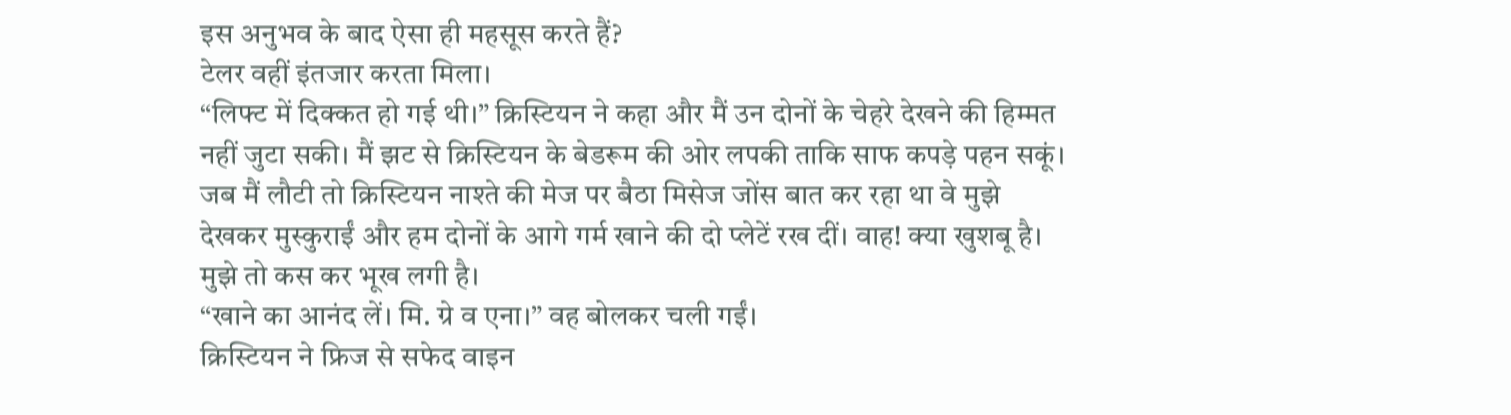इस अनुभव के बाद ऐसा ही महसूस करते हैं?
टेलर वहीं इंतजार करता मिला।
“लिफ्ट में दिक्कत हो गई थी।” क्रिस्टियन ने कहा और मैं उन दोनों के चेहरे देखने की हिम्मत नहीं जुटा सकी। मैं झट से क्रिस्टियन के बेडरूम की ओर लपकी ताकि साफ कपड़े पहन सकूं।
जब मैं लौटी तो क्रिस्टियन नाश्ते की मेज पर बैठा मिसेज जोंस बात कर रहा था वे मुझे देखकर मुस्कुराईं और हम दोनों के आगे गर्म खाने की दो प्लेटें रख दीं। वाह! क्या खुशबू है। मुझे तो कस कर भूख लगी है।
“खाने का आनंद लें। मि. ग्रे व एना।” वह बोलकर चली गईं।
क्रिस्टियन ने फ्रिज से सफेद वाइन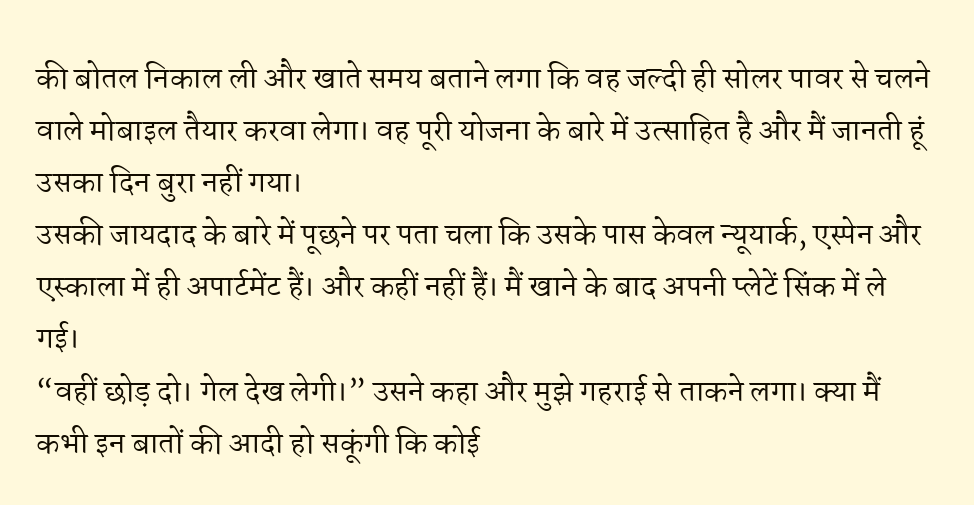की बोतल निकाल ली और खाते समय बताने लगा कि वह जल्दी ही सोलर पावर से चलने वाले मोबाइल तैयार करवा लेगा। वह पूरी योजना के बारे में उत्साहित है और मैं जानती हूं उसका दिन बुरा नहीं गया।
उसकी जायदाद के बारे में पूछने पर पता चला कि उसके पास केवल न्यूयार्क, एस्पेन और एस्काला में ही अपार्टमेंट हैं। और कहीं नहीं हैं। मैं खाने के बाद अपनी प्लेटें सिंक में ले गई।
“वहीं छोड़ दो। गेल देख लेगी।” उसने कहा और मुझे गहराई से ताकने लगा। क्या मैं कभी इन बातों की आदी हो सकूंगी कि कोई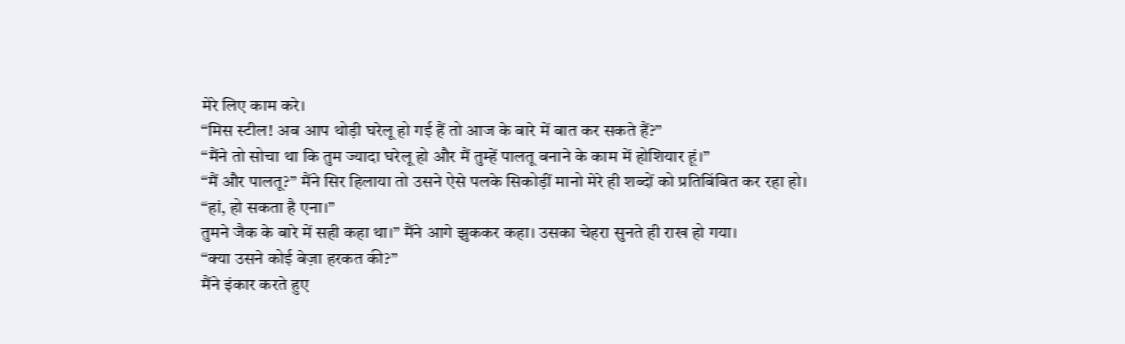मेरे लिए काम करे।
“मिस स्टील! अब आप थोड़ी घरेलू हो गई हैं तो आज के बारे में बात कर सकते हैं?”
“मैंने तो सोचा था कि तुम ज्यादा घरेलू हो और मैं तुम्हें पालतू बनाने के काम में होशियार हूं।”
“मैं और पालतू?” मैंने सिर हिलाया तो उसने ऐसे पलके सिकोड़ीं मानो मेरे ही शब्दों को प्रतिबिंबित कर रहा हो।
“हां, हो सकता है एना।”
तुमने जैक के बारे में सही कहा था।” मैंने आगे झुककर कहा। उसका चेहरा सुनते ही राख हो गया।
“क्या उसने कोई बेज़ा हरकत की?”
मैंने इंकार करते हुए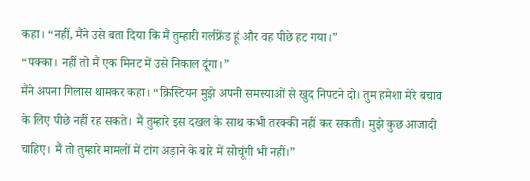कहा। “नहीं, मैंने उसे बता दिया कि मैं तुम्हारी गर्लफ्रेंड हूं और वह पीछे हट गया।”
“पक्का। नहीं तो मैं एक मिनट में उसे निकाल दूंगा।”
मैंने अपना गिलास थामकर कहा। “क्रिस्टियन मुझे अपनी समस्याओं से खुद निपटने दो। तुम हमेशा मेरे बचाव के लिए पीछे नहीं रह सकते। मैं तुम्हारे इस दखल के साथ कभी तरक्की नहीं कर सकती। मुझे कुछ आजादी चाहिए। मैं तो तुम्हारे मामलों में टांग अड़ाने के बारे में सोचूंगी भी नहीं।”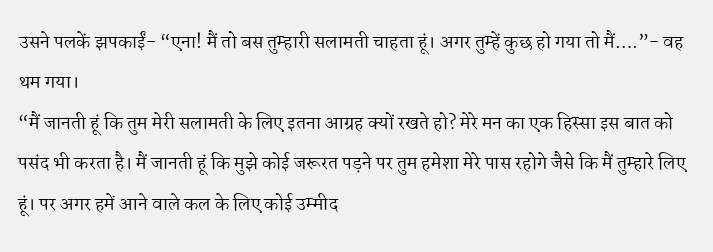उसने पलकें झपकाईं- “एना! मैं तो बस तुम्हारी सलामती चाहता हूं। अगर तुम्हें कुछ हो गया तो मैं….”- वह थम गया।
“मैं जानती हूं कि तुम मेरी सलामती के लिए इतना आग्रह क्यों रखते हो? मेरे मन का एक हिस्सा इस बात को पसंद भी करता है। मैं जानती हूं कि मुझे कोई जरूरत पड़ने पर तुम हमेशा मेरे पास रहोगे जैसे कि मैं तुम्हारे लिए हूं। पर अगर हमें आने वाले कल के लिए कोई उम्मीद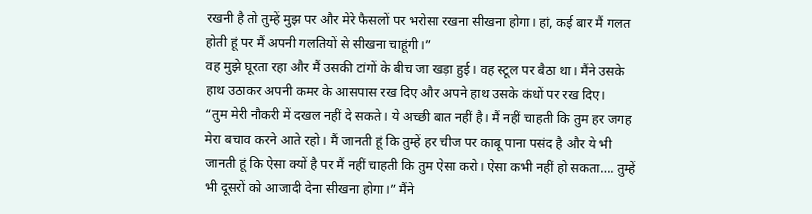रखनी है तो तुम्हें मुझ पर और मेरे फैसलों पर भरोसा रखना सीखना होगा। हां, कई बार मैं गलत होती हूं पर मैं अपनी गलतियों से सीखना चाहूंगी।”
वह मुझे घूरता रहा और मैं उसकी टांगों के बीच जा खड़ा हुई। वह स्टूल पर बैठा था। मैंने उसके हाथ उठाकर अपनी कमर के आसपास रख दिए और अपने हाथ उसके कंधों पर रख दिए।
“तुम मेरी नौकरी में दखल नहीं दे सकते। ये अच्छी बात नहीं है। मैं नहीं चाहती कि तुम हर जगह मेरा बचाव करने आते रहो। मैं जानती हूं कि तुम्हें हर चीज पर काबू पाना पसंद है और ये भी जानती हूं कि ऐसा क्यों है पर मैं नहीं चाहती कि तुम ऐसा करो। ऐसा कभी नहीं हो सकता…. तुम्हें भी दूसरों को आजादी देना सीखना होगा।” मैंने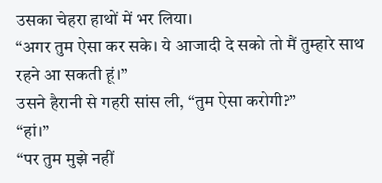उसका चेहरा हाथों में भर लिया।
“अगर तुम ऐसा कर सके। ये आजादी दे सको तो मैं तुम्हारे साथ रहने आ सकती हूं।”
उसने हैरानी से गहरी सांस ली, “तुम ऐसा करोगी?”
“हां।”
“पर तुम मुझे नहीं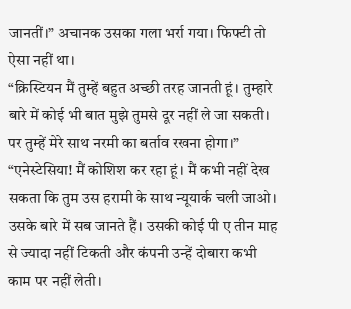जानतीं।” अचानक उसका गला भर्रा गया। फिफ्टी तो ऐसा नहीं था।
“क्रिस्टियन मैं तुम्हें बहुत अच्छी तरह जानती हूं। तुम्हारे बारे में कोई भी बात मुझे तुमसे दूर नहीं ले जा सकती। पर तुम्हें मेरे साथ नरमी का बर्ताव रखना होगा।”
“एनेस्टेसिया! मैं कोशिश कर रहा हूं। मैं कभी नहीं देख सकता कि तुम उस हरामी के साथ न्यूयार्क चली जाओ। उसके बारे में सब जानते हैं। उसकी कोई पी ए तीन माह से ज्यादा नहीं टिकती और कंपनी उन्हें दोबारा कभी काम पर नहीं लेती।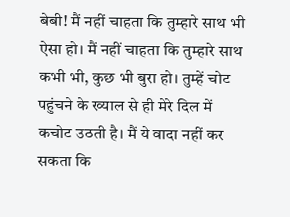बेबी! मैं नहीं चाहता कि तुम्हारे साथ भी ऐसा हो। मैं नहीं चाहता कि तुम्हारे साथ कभी भी, कुछ भी बुरा हो। तुम्हें चोट पहुंचने के ख्याल से ही मेरे दिल में कचोट उठती है। मैं ये वादा नहीं कर सकता कि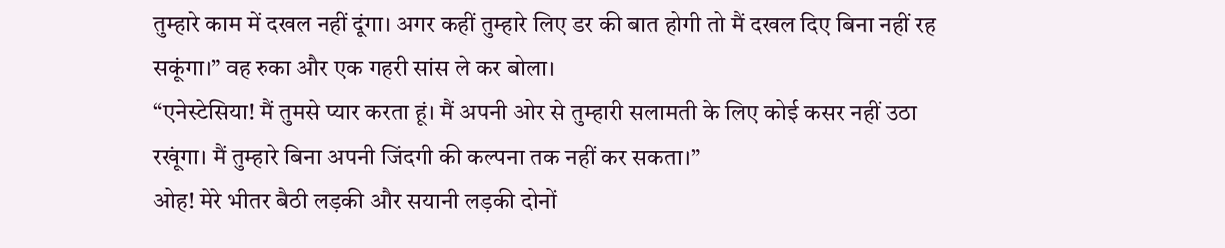तुम्हारे काम में दखल नहीं दूंगा। अगर कहीं तुम्हारे लिए डर की बात होगी तो मैं दखल दिए बिना नहीं रह सकूंगा।” वह रुका और एक गहरी सांस ले कर बोला।
“एनेस्टेसिया! मैं तुमसे प्यार करता हूं। मैं अपनी ओर से तुम्हारी सलामती के लिए कोई कसर नहीं उठा रखूंगा। मैं तुम्हारे बिना अपनी जिंदगी की कल्पना तक नहीं कर सकता।”
ओह! मेरे भीतर बैठी लड़की और सयानी लड़की दोनों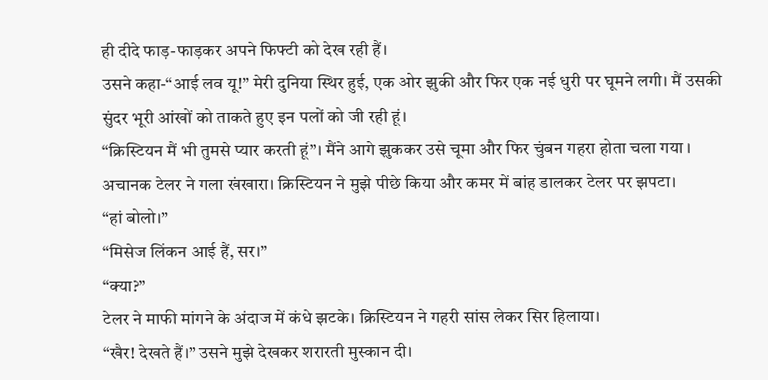ही दीदे फाड़-फाड़कर अपने फिफ्टी को देख रही हैं।
उसने कहा-“आई लव यू!” मेरी दुनिया स्थिर हुई, एक ओर झुकी और फिर एक नई धुरी पर घूमने लगी। मैं उसकी सुंदर भूरी आंखों को ताकते हुए इन पलों को जी रही हूं।
“क्रिस्टियन मैं भी तुमसे प्यार करती हूं”। मैंने आगे झुककर उसे चूमा और फिर चुंबन गहरा होता चला गया ।
अचानक टेलर ने गला खंखारा। क्रिस्टियन ने मुझे पीछे किया और कमर में बांह डालकर टेलर पर झपटा।
“हां बोलो।”
“मिसेज लिंकन आई हैं, सर।”
“क्या?”
टेलर ने माफी मांगने के अंदाज में कंधे झटके। क्रिस्टियन ने गहरी सांस लेकर सिर हिलाया।
“खैर! देखते हैं।” उसने मुझे देखकर शरारती मुस्कान दी।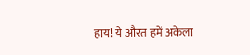हाय! ये औरत हमें अकेला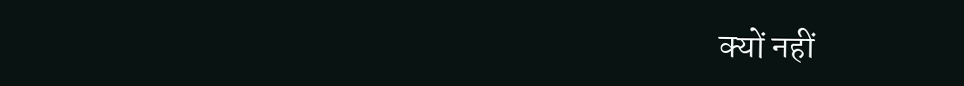क्यों नहीं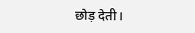छोड़ देती।